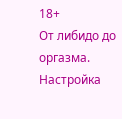18+
От либидо до оргазма. Настройка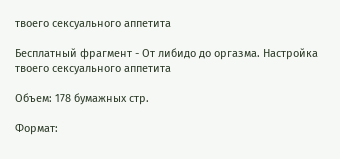твоего сексуального аппетита

Бесплатный фрагмент - От либидо до оргазма. Настройка твоего сексуального аппетита

Объем: 178 бумажных стр.

Формат: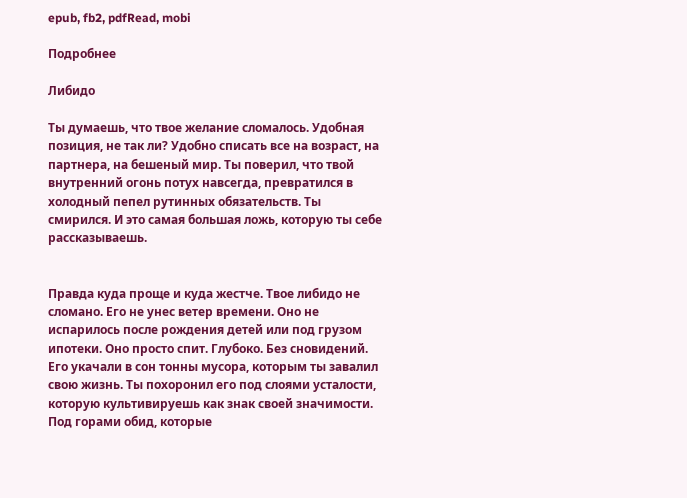epub, fb2, pdfRead, mobi

Подробнее

Либидо

Ты думаешь, что твое желание сломалось. Удобная позиция, не так ли? Удобно списать все на возраст, на партнера, на бешеный мир. Ты поверил, что твой внутренний огонь потух навсегда, превратился в холодный пепел рутинных обязательств. Ты смирился. И это самая большая ложь, которую ты себе рассказываешь.


Правда куда проще и куда жестче. Твое либидо не сломано. Его не унес ветер времени. Оно не испарилось после рождения детей или под грузом ипотеки. Оно просто спит. Глубоко. Без сновидений. Его укачали в сон тонны мусора, которым ты завалил свою жизнь. Ты похоронил его под слоями усталости, которую культивируешь как знак своей значимости. Под горами обид, которые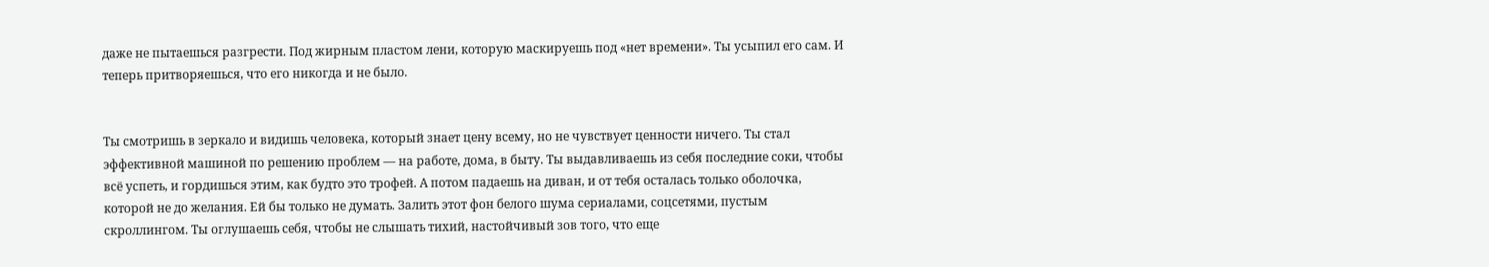даже не пытаешься разгрести. Под жирным пластом лени, которую маскируешь под «нет времени». Ты усыпил его сам. И теперь притворяешься, что его никогда и не было.


Ты смотришь в зеркало и видишь человека, который знает цену всему, но не чувствует ценности ничего. Ты стал эффективной машиной по решению проблем — на работе, дома, в быту. Ты выдавливаешь из себя последние соки, чтобы всё успеть, и гордишься этим, как будто это трофей. А потом падаешь на диван, и от тебя осталась только оболочка, которой не до желания. Ей бы только не думать. Залить этот фон белого шума сериалами, соцсетями, пустым скроллингом. Ты оглушаешь себя, чтобы не слышать тихий, настойчивый зов того, что еще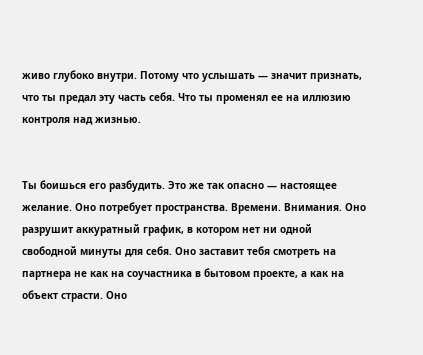живо глубоко внутри. Потому что услышать — значит признать, что ты предал эту часть себя. Что ты променял ее на иллюзию контроля над жизнью.


Ты боишься его разбудить. Это же так опасно — настоящее желание. Оно потребует пространства. Времени. Внимания. Оно разрушит аккуратный график, в котором нет ни одной свободной минуты для себя. Оно заставит тебя смотреть на партнера не как на соучастника в бытовом проекте, а как на объект страсти. Оно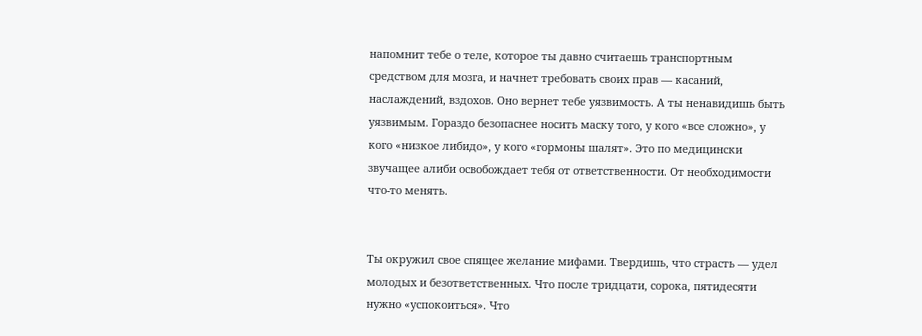напомнит тебе о теле, которое ты давно считаешь транспортным средством для мозга, и начнет требовать своих прав — касаний, наслаждений, вздохов. Оно вернет тебе уязвимость. А ты ненавидишь быть уязвимым. Гораздо безопаснее носить маску того, у кого «все сложно», у кого «низкое либидо», у кого «гормоны шалят». Это по медицински звучащее алиби освобождает тебя от ответственности. От необходимости что-то менять.


Ты окружил свое спящее желание мифами. Твердишь, что страсть — удел молодых и безответственных. Что после тридцати, сорока, пятидесяти нужно «успокоиться». Что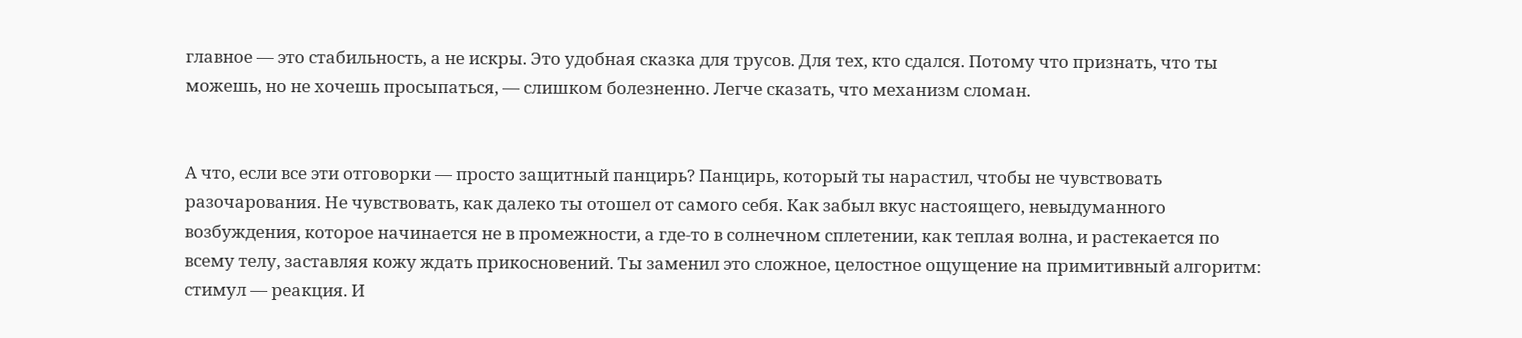главное — это стабильность, а не искры. Это удобная сказка для трусов. Для тех, кто сдался. Потому что признать, что ты можешь, но не хочешь просыпаться, — слишком болезненно. Легче сказать, что механизм сломан.


А что, если все эти отговорки — просто защитный панцирь? Панцирь, который ты нарастил, чтобы не чувствовать разочарования. Не чувствовать, как далеко ты отошел от самого себя. Как забыл вкус настоящего, невыдуманного возбуждения, которое начинается не в промежности, а где-то в солнечном сплетении, как теплая волна, и растекается по всему телу, заставляя кожу ждать прикосновений. Ты заменил это сложное, целостное ощущение на примитивный алгоритм: стимул — реакция. И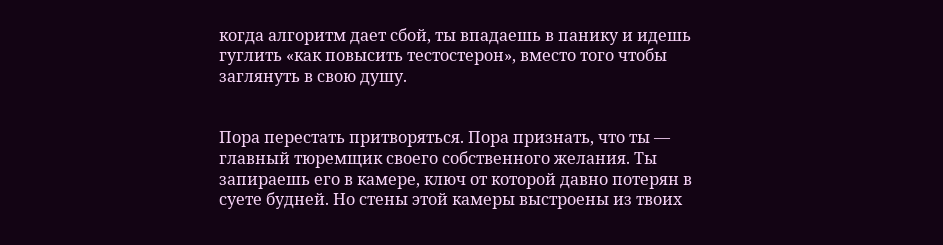когда алгоритм дает сбой, ты впадаешь в панику и идешь гуглить «как повысить тестостерон», вместо того чтобы заглянуть в свою душу.


Пора перестать притворяться. Пора признать, что ты — главный тюремщик своего собственного желания. Ты запираешь его в камере, ключ от которой давно потерян в суете будней. Но стены этой камеры выстроены из твоих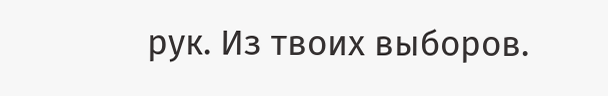рук. Из твоих выборов.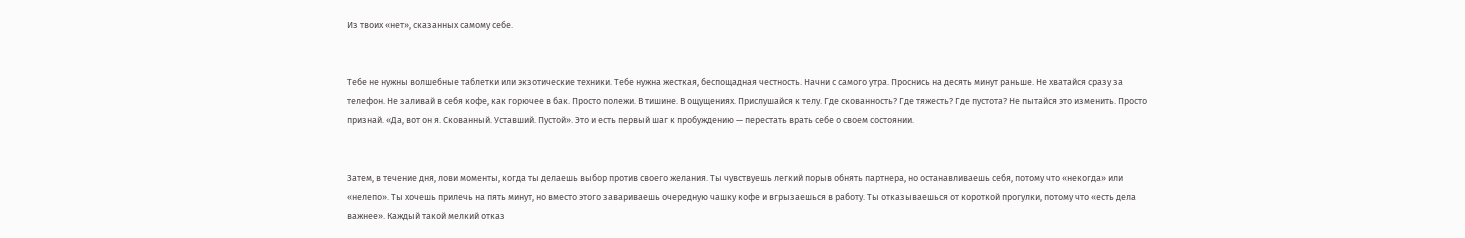Из твоих «нет», сказанных самому себе.


Тебе не нужны волшебные таблетки или экзотические техники. Тебе нужна жесткая, беспощадная честность. Начни с самого утра. Проснись на десять минут раньше. Не хватайся сразу за телефон. Не заливай в себя кофе, как горючее в бак. Просто полежи. В тишине. В ощущениях. Прислушайся к телу. Где скованность? Где тяжесть? Где пустота? Не пытайся это изменить. Просто признай. «Да, вот он я. Скованный. Уставший. Пустой». Это и есть первый шаг к пробуждению — перестать врать себе о своем состоянии.


Затем, в течение дня, лови моменты, когда ты делаешь выбор против своего желания. Ты чувствуешь легкий порыв обнять партнера, но останавливаешь себя, потому что «некогда» или «нелепо». Ты хочешь прилечь на пять минут, но вместо этого завариваешь очередную чашку кофе и вгрызаешься в работу. Ты отказываешься от короткой прогулки, потому что «есть дела важнее». Каждый такой мелкий отказ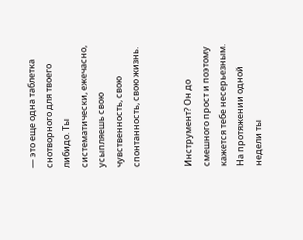— это еще одна таблетка снотворного для твоего либидо. Ты систематически, ежечасно, усыпляешь свою чувственность, свою спонтанность, свою жизнь.


Инструмент? Он до смешного прост и поэтому кажется тебе несерьезным. На протяжении одной недели ты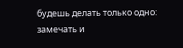будешь делать только одно: замечать и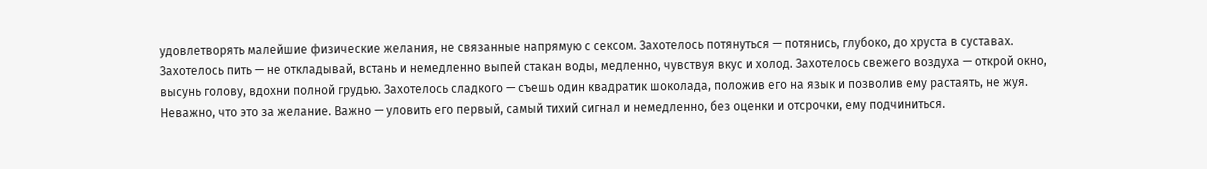удовлетворять малейшие физические желания, не связанные напрямую с сексом. Захотелось потянуться — потянись, глубоко, до хруста в суставах. Захотелось пить — не откладывай, встань и немедленно выпей стакан воды, медленно, чувствуя вкус и холод. Захотелось свежего воздуха — открой окно, высунь голову, вдохни полной грудью. Захотелось сладкого — съешь один квадратик шоколада, положив его на язык и позволив ему растаять, не жуя. Неважно, что это за желание. Важно — уловить его первый, самый тихий сигнал и немедленно, без оценки и отсрочки, ему подчиниться.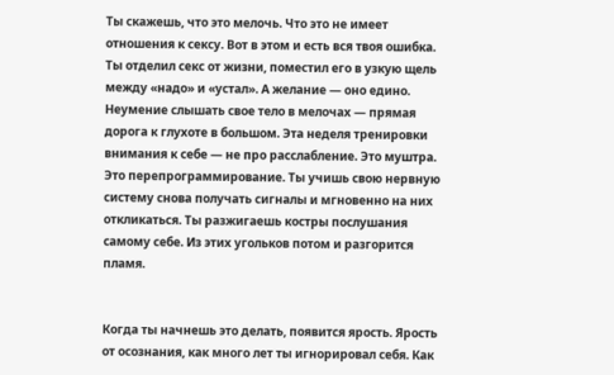Ты скажешь, что это мелочь. Что это не имеет отношения к сексу. Вот в этом и есть вся твоя ошибка. Ты отделил секс от жизни, поместил его в узкую щель между «надо» и «устал». А желание — оно едино. Неумение слышать свое тело в мелочах — прямая дорога к глухоте в большом. Эта неделя тренировки внимания к себе — не про расслабление. Это муштра. Это перепрограммирование. Ты учишь свою нервную систему снова получать сигналы и мгновенно на них откликаться. Ты разжигаешь костры послушания самому себе. Из этих угольков потом и разгорится пламя.


Когда ты начнешь это делать, появится ярость. Ярость от осознания, как много лет ты игнорировал себя. Как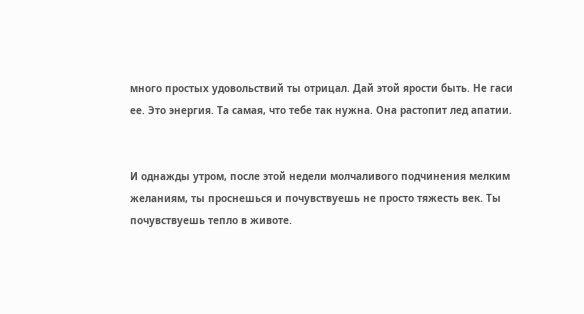много простых удовольствий ты отрицал. Дай этой ярости быть. Не гаси ее. Это энергия. Та самая, что тебе так нужна. Она растопит лед апатии.


И однажды утром, после этой недели молчаливого подчинения мелким желаниям, ты проснешься и почувствуешь не просто тяжесть век. Ты почувствуешь тепло в животе.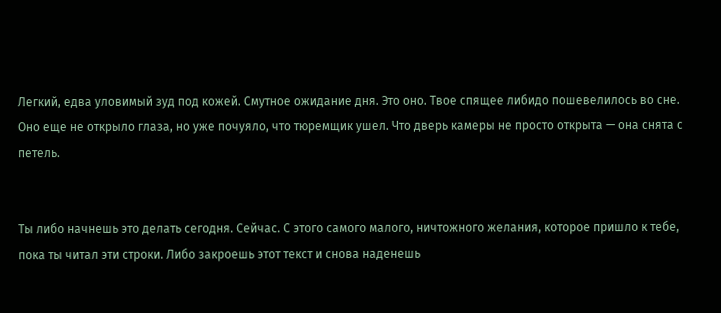Легкий, едва уловимый зуд под кожей. Смутное ожидание дня. Это оно. Твое спящее либидо пошевелилось во сне. Оно еще не открыло глаза, но уже почуяло, что тюремщик ушел. Что дверь камеры не просто открыта — она снята с петель.


Ты либо начнешь это делать сегодня. Сейчас. С этого самого малого, ничтожного желания, которое пришло к тебе, пока ты читал эти строки. Либо закроешь этот текст и снова наденешь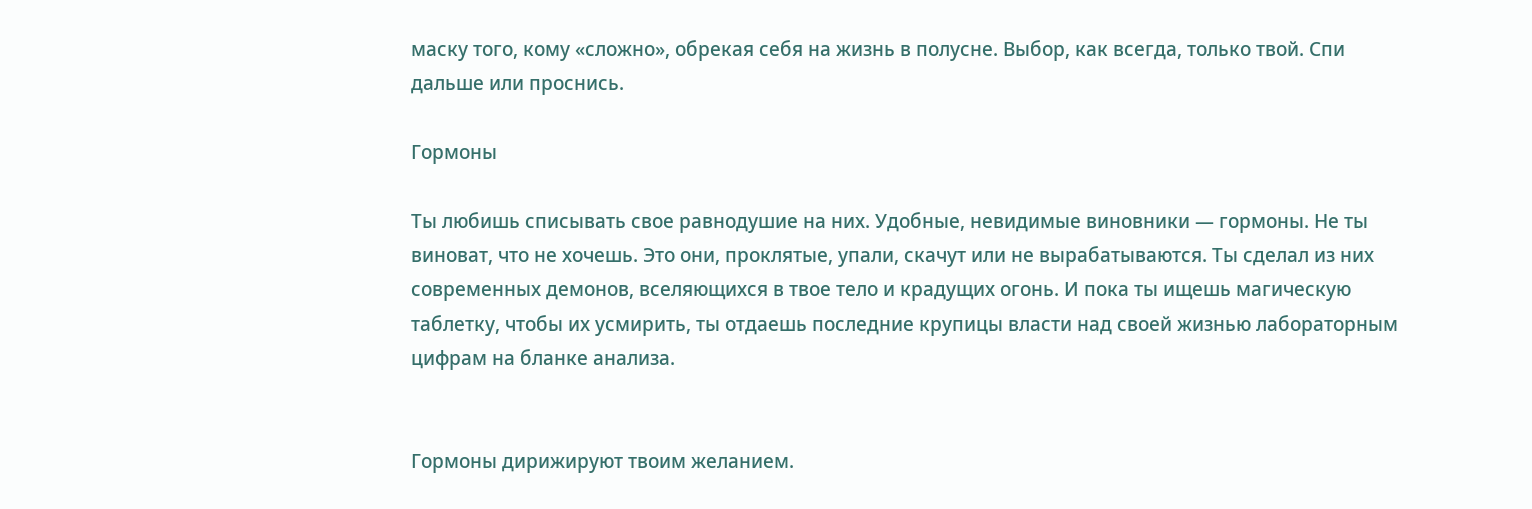маску того, кому «сложно», обрекая себя на жизнь в полусне. Выбор, как всегда, только твой. Спи дальше или проснись.

Гормоны

Ты любишь списывать свое равнодушие на них. Удобные, невидимые виновники — гормоны. Не ты виноват, что не хочешь. Это они, проклятые, упали, скачут или не вырабатываются. Ты сделал из них современных демонов, вселяющихся в твое тело и крадущих огонь. И пока ты ищешь магическую таблетку, чтобы их усмирить, ты отдаешь последние крупицы власти над своей жизнью лабораторным цифрам на бланке анализа.


Гормоны дирижируют твоим желанием.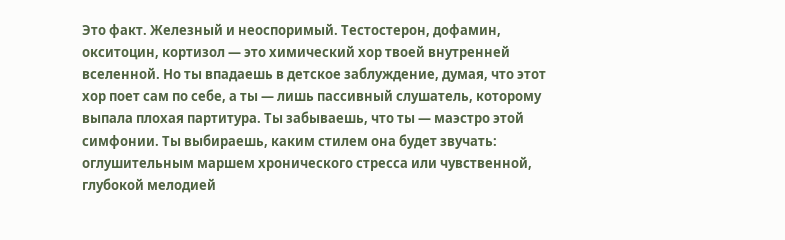Это факт. Железный и неоспоримый. Тестостерон, дофамин, окситоцин, кортизол — это химический хор твоей внутренней вселенной. Но ты впадаешь в детское заблуждение, думая, что этот хор поет сам по себе, а ты — лишь пассивный слушатель, которому выпала плохая партитура. Ты забываешь, что ты — маэстро этой симфонии. Ты выбираешь, каким стилем она будет звучать: оглушительным маршем хронического стресса или чувственной, глубокой мелодией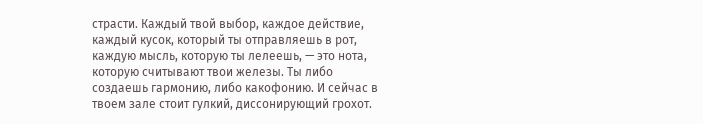страсти. Каждый твой выбор, каждое действие, каждый кусок, который ты отправляешь в рот, каждую мысль, которую ты лелеешь, — это нота, которую считывают твои железы. Ты либо создаешь гармонию, либо какофонию. И сейчас в твоем зале стоит гулкий, диссонирующий грохот.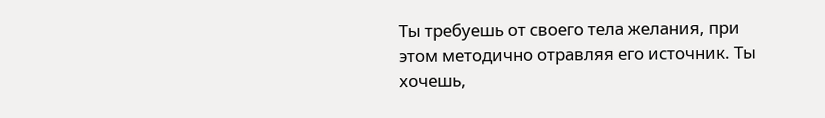Ты требуешь от своего тела желания, при этом методично отравляя его источник. Ты хочешь,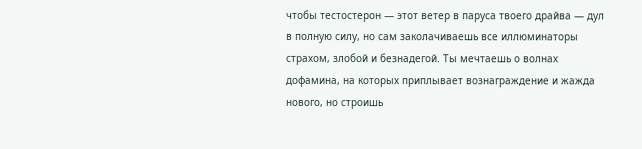чтобы тестостерон — этот ветер в паруса твоего драйва — дул в полную силу, но сам заколачиваешь все иллюминаторы страхом, злобой и безнадегой. Ты мечтаешь о волнах дофамина, на которых приплывает вознаграждение и жажда нового, но строишь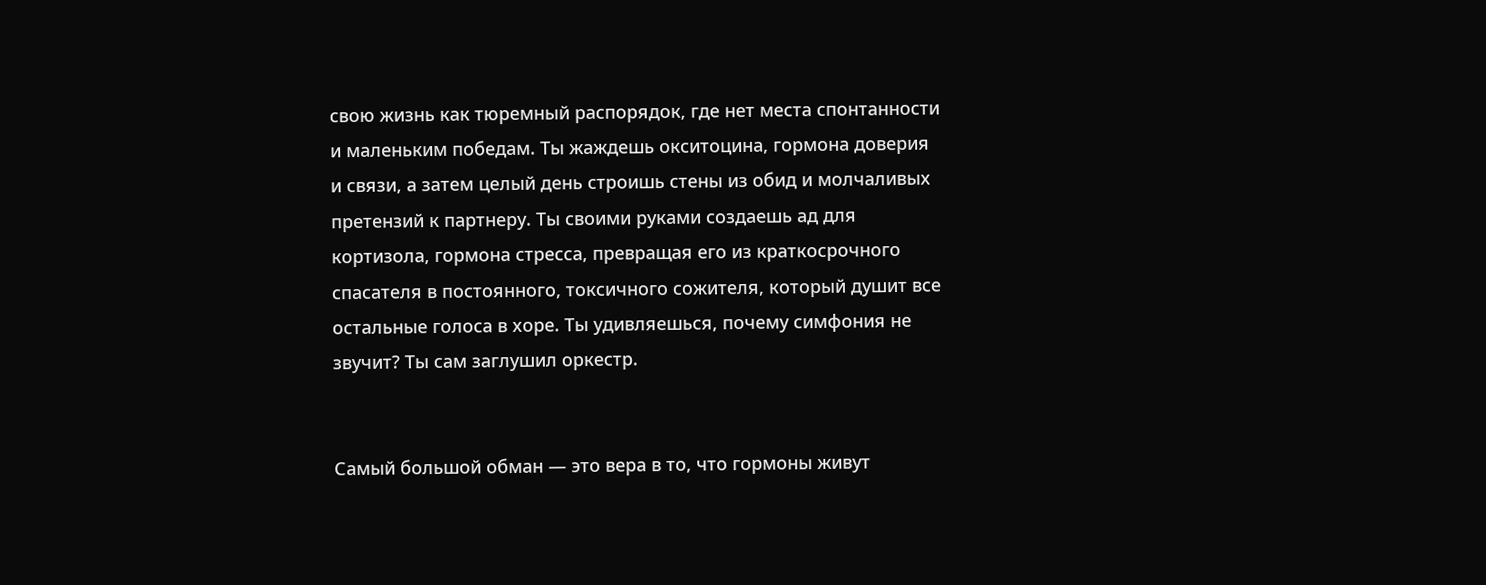свою жизнь как тюремный распорядок, где нет места спонтанности и маленьким победам. Ты жаждешь окситоцина, гормона доверия и связи, а затем целый день строишь стены из обид и молчаливых претензий к партнеру. Ты своими руками создаешь ад для кортизола, гормона стресса, превращая его из краткосрочного спасателя в постоянного, токсичного сожителя, который душит все остальные голоса в хоре. Ты удивляешься, почему симфония не звучит? Ты сам заглушил оркестр.


Самый большой обман — это вера в то, что гормоны живут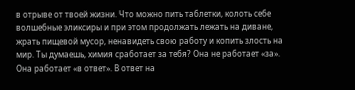в отрыве от твоей жизни. Что можно пить таблетки, колоть себе волшебные эликсиры и при этом продолжать лежать на диване, жрать пищевой мусор, ненавидеть свою работу и копить злость на мир. Ты думаешь, химия сработает за тебя? Она не работает «за». Она работает «в ответ». В ответ на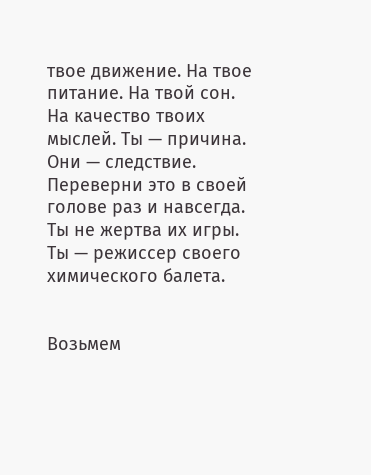твое движение. На твое питание. На твой сон. На качество твоих мыслей. Ты — причина. Они — следствие. Переверни это в своей голове раз и навсегда. Ты не жертва их игры. Ты — режиссер своего химического балета.


Возьмем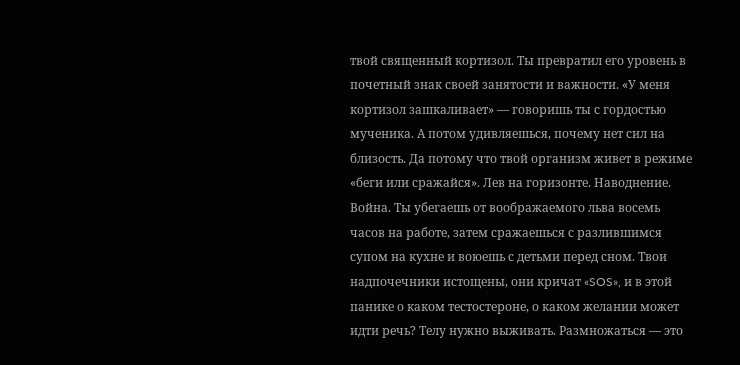твой священный кортизол. Ты превратил его уровень в почетный знак своей занятости и важности. «У меня кортизол зашкаливает» — говоришь ты с гордостью мученика. А потом удивляешься, почему нет сил на близость. Да потому что твой организм живет в режиме «беги или сражайся». Лев на горизонте. Наводнение. Война. Ты убегаешь от воображаемого льва восемь часов на работе, затем сражаешься с разлившимся супом на кухне и воюешь с детьми перед сном. Твои надпочечники истощены, они кричат «SOS», и в этой панике о каком тестостероне, о каком желании может идти речь? Телу нужно выживать. Размножаться — это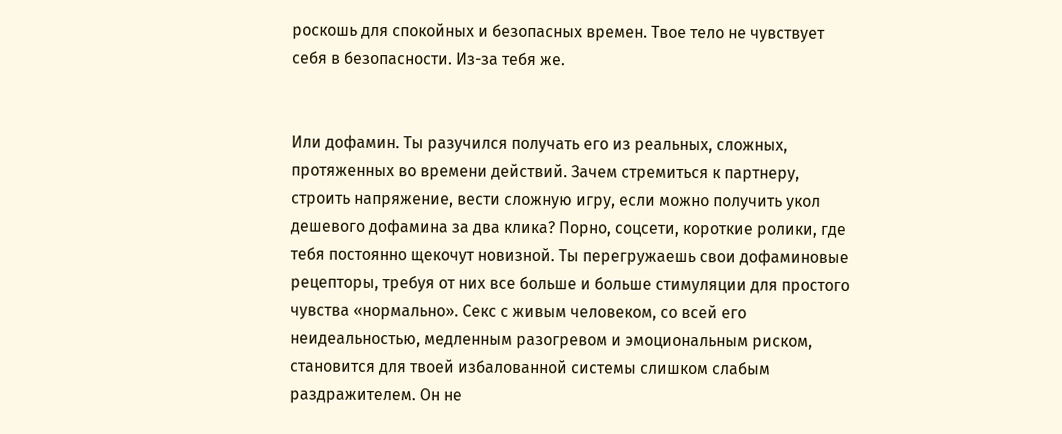роскошь для спокойных и безопасных времен. Твое тело не чувствует себя в безопасности. Из-за тебя же.


Или дофамин. Ты разучился получать его из реальных, сложных, протяженных во времени действий. Зачем стремиться к партнеру, строить напряжение, вести сложную игру, если можно получить укол дешевого дофамина за два клика? Порно, соцсети, короткие ролики, где тебя постоянно щекочут новизной. Ты перегружаешь свои дофаминовые рецепторы, требуя от них все больше и больше стимуляции для простого чувства «нормально». Секс с живым человеком, со всей его неидеальностью, медленным разогревом и эмоциональным риском, становится для твоей избалованной системы слишком слабым раздражителем. Он не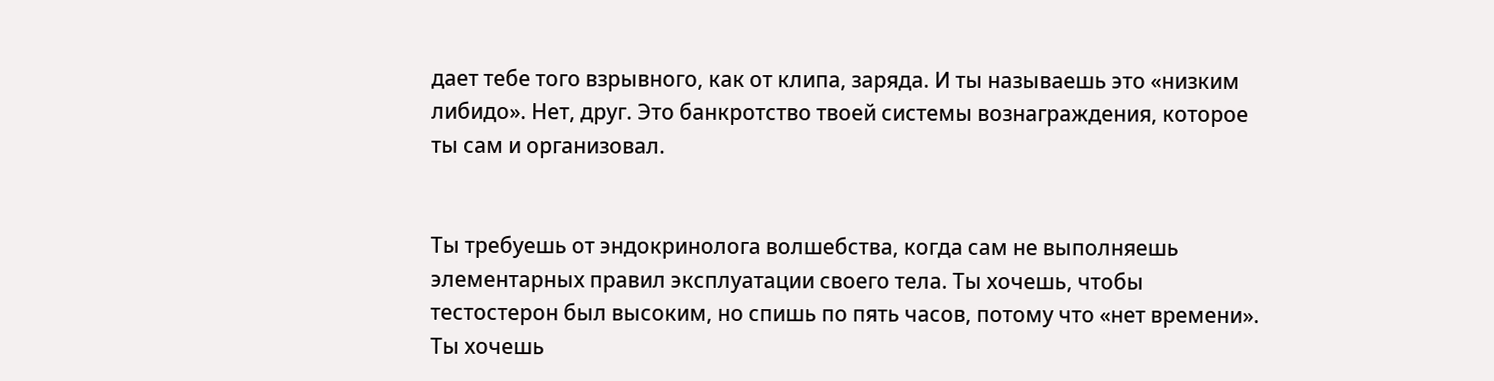дает тебе того взрывного, как от клипа, заряда. И ты называешь это «низким либидо». Нет, друг. Это банкротство твоей системы вознаграждения, которое ты сам и организовал.


Ты требуешь от эндокринолога волшебства, когда сам не выполняешь элементарных правил эксплуатации своего тела. Ты хочешь, чтобы тестостерон был высоким, но спишь по пять часов, потому что «нет времени». Ты хочешь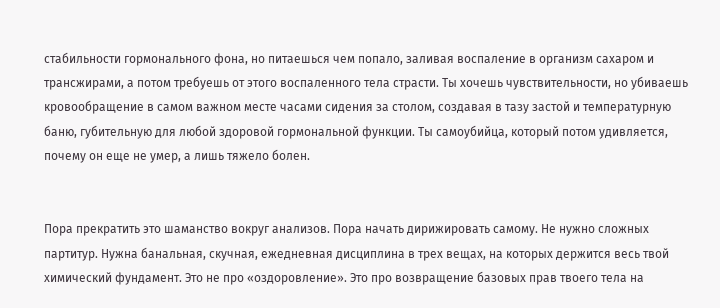стабильности гормонального фона, но питаешься чем попало, заливая воспаление в организм сахаром и трансжирами, а потом требуешь от этого воспаленного тела страсти. Ты хочешь чувствительности, но убиваешь кровообращение в самом важном месте часами сидения за столом, создавая в тазу застой и температурную баню, губительную для любой здоровой гормональной функции. Ты самоубийца, который потом удивляется, почему он еще не умер, а лишь тяжело болен.


Пора прекратить это шаманство вокруг анализов. Пора начать дирижировать самому. Не нужно сложных партитур. Нужна банальная, скучная, ежедневная дисциплина в трех вещах, на которых держится весь твой химический фундамент. Это не про «оздоровление». Это про возвращение базовых прав твоего тела на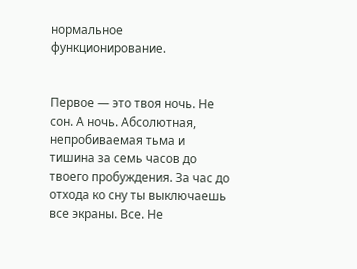нормальное функционирование.


Первое — это твоя ночь. Не сон. А ночь. Абсолютная, непробиваемая тьма и тишина за семь часов до твоего пробуждения. За час до отхода ко сну ты выключаешь все экраны. Все. Не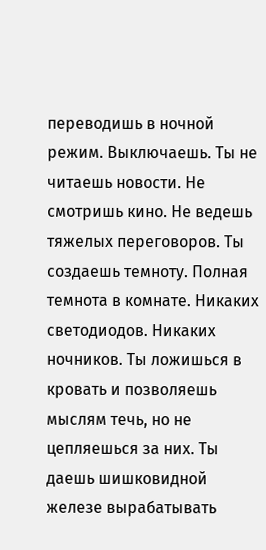переводишь в ночной режим. Выключаешь. Ты не читаешь новости. Не смотришь кино. Не ведешь тяжелых переговоров. Ты создаешь темноту. Полная темнота в комнате. Никаких светодиодов. Никаких ночников. Ты ложишься в кровать и позволяешь мыслям течь, но не цепляешься за них. Ты даешь шишковидной железе вырабатывать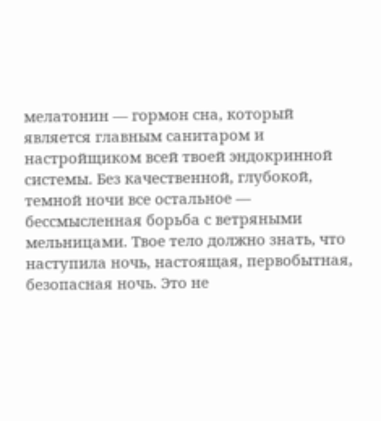мелатонин — гормон сна, который является главным санитаром и настройщиком всей твоей эндокринной системы. Без качественной, глубокой, темной ночи все остальное — бессмысленная борьба с ветряными мельницами. Твое тело должно знать, что наступила ночь, настоящая, первобытная, безопасная ночь. Это не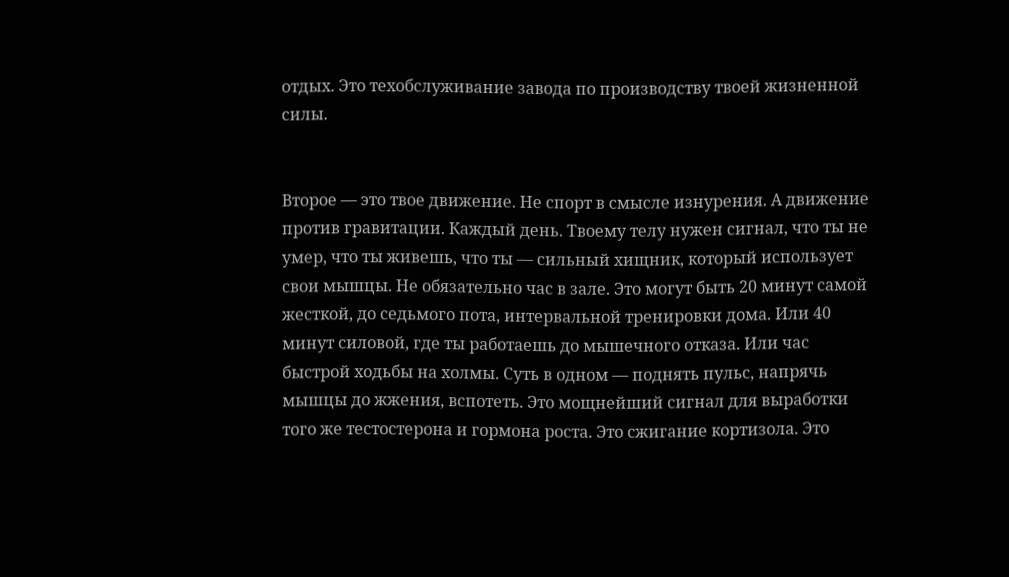отдых. Это техобслуживание завода по производству твоей жизненной силы.


Второе — это твое движение. Не спорт в смысле изнурения. А движение против гравитации. Каждый день. Твоему телу нужен сигнал, что ты не умер, что ты живешь, что ты — сильный хищник, который использует свои мышцы. Не обязательно час в зале. Это могут быть 20 минут самой жесткой, до седьмого пота, интервальной тренировки дома. Или 40 минут силовой, где ты работаешь до мышечного отказа. Или час быстрой ходьбы на холмы. Суть в одном — поднять пульс, напрячь мышцы до жжения, вспотеть. Это мощнейший сигнал для выработки того же тестостерона и гормона роста. Это сжигание кортизола. Это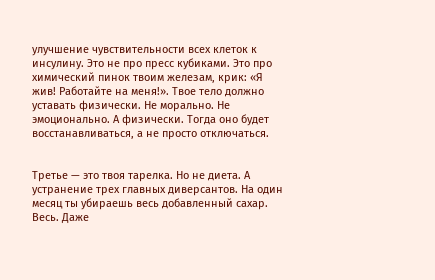улучшение чувствительности всех клеток к инсулину. Это не про пресс кубиками. Это про химический пинок твоим железам, крик: «Я жив! Работайте на меня!». Твое тело должно уставать физически. Не морально. Не эмоционально. А физически. Тогда оно будет восстанавливаться, а не просто отключаться.


Третье — это твоя тарелка. Но не диета. А устранение трех главных диверсантов. На один месяц ты убираешь весь добавленный сахар. Весь. Даже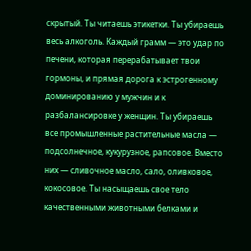скрытый. Ты читаешь этикетки. Ты убираешь весь алкоголь. Каждый грамм — это удар по печени, которая перерабатывает твои гормоны, и прямая дорога к эстрогенному доминированию у мужчин и к разбалансировке у женщин. Ты убираешь все промышленные растительные масла — подсолнечное, кукурузное, рапсовое. Вместо них — сливочное масло, сало, оливковое, кокосовое. Ты насыщаешь свое тело качественными животными белками и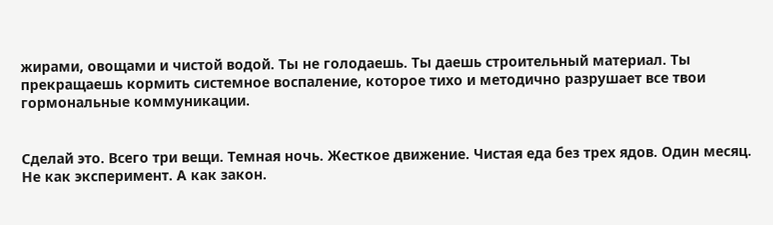жирами, овощами и чистой водой. Ты не голодаешь. Ты даешь строительный материал. Ты прекращаешь кормить системное воспаление, которое тихо и методично разрушает все твои гормональные коммуникации.


Сделай это. Всего три вещи. Темная ночь. Жесткое движение. Чистая еда без трех ядов. Один месяц. Не как эксперимент. А как закон.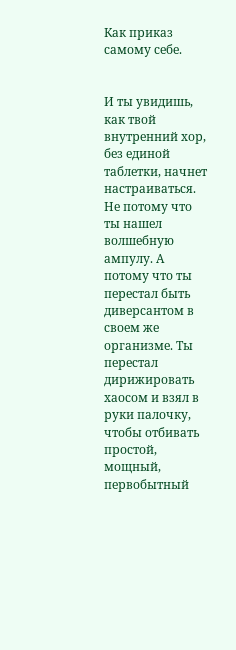Как приказ самому себе.


И ты увидишь, как твой внутренний хор, без единой таблетки, начнет настраиваться. Не потому что ты нашел волшебную ампулу. А потому что ты перестал быть диверсантом в своем же организме. Ты перестал дирижировать хаосом и взял в руки палочку, чтобы отбивать простой, мощный, первобытный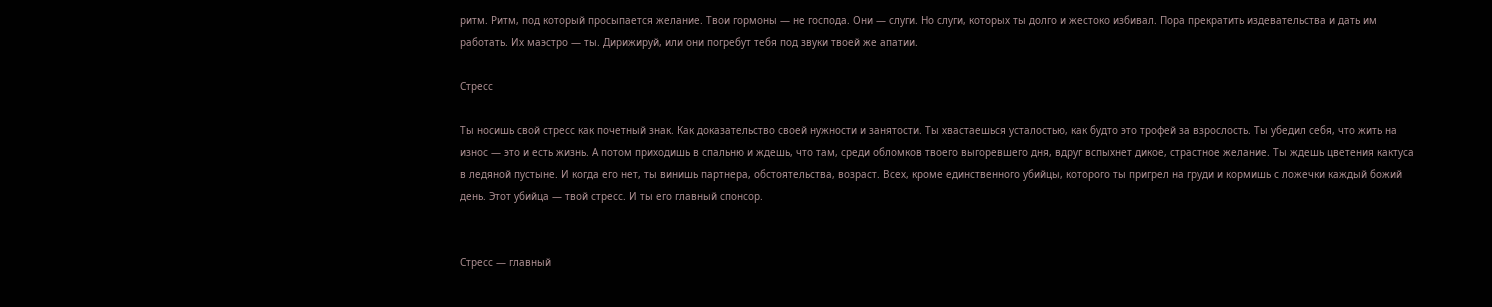ритм. Ритм, под который просыпается желание. Твои гормоны — не господа. Они — слуги. Но слуги, которых ты долго и жестоко избивал. Пора прекратить издевательства и дать им работать. Их маэстро — ты. Дирижируй, или они погребут тебя под звуки твоей же апатии.

Стресс

Ты носишь свой стресс как почетный знак. Как доказательство своей нужности и занятости. Ты хвастаешься усталостью, как будто это трофей за взрослость. Ты убедил себя, что жить на износ — это и есть жизнь. А потом приходишь в спальню и ждешь, что там, среди обломков твоего выгоревшего дня, вдруг вспыхнет дикое, страстное желание. Ты ждешь цветения кактуса в ледяной пустыне. И когда его нет, ты винишь партнера, обстоятельства, возраст. Всех, кроме единственного убийцы, которого ты пригрел на груди и кормишь с ложечки каждый божий день. Этот убийца — твой стресс. И ты его главный спонсор.


Стресс — главный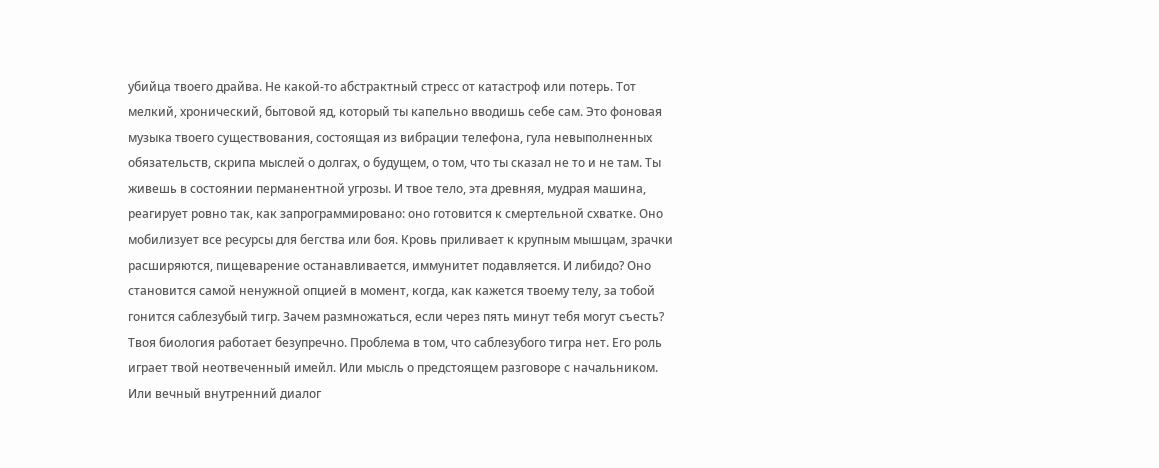убийца твоего драйва. Не какой-то абстрактный стресс от катастроф или потерь. Тот мелкий, хронический, бытовой яд, который ты капельно вводишь себе сам. Это фоновая музыка твоего существования, состоящая из вибрации телефона, гула невыполненных обязательств, скрипа мыслей о долгах, о будущем, о том, что ты сказал не то и не там. Ты живешь в состоянии перманентной угрозы. И твое тело, эта древняя, мудрая машина, реагирует ровно так, как запрограммировано: оно готовится к смертельной схватке. Оно мобилизует все ресурсы для бегства или боя. Кровь приливает к крупным мышцам, зрачки расширяются, пищеварение останавливается, иммунитет подавляется. И либидо? Оно становится самой ненужной опцией в момент, когда, как кажется твоему телу, за тобой гонится саблезубый тигр. Зачем размножаться, если через пять минут тебя могут съесть? Твоя биология работает безупречно. Проблема в том, что саблезубого тигра нет. Его роль играет твой неотвеченный имейл. Или мысль о предстоящем разговоре с начальником. Или вечный внутренний диалог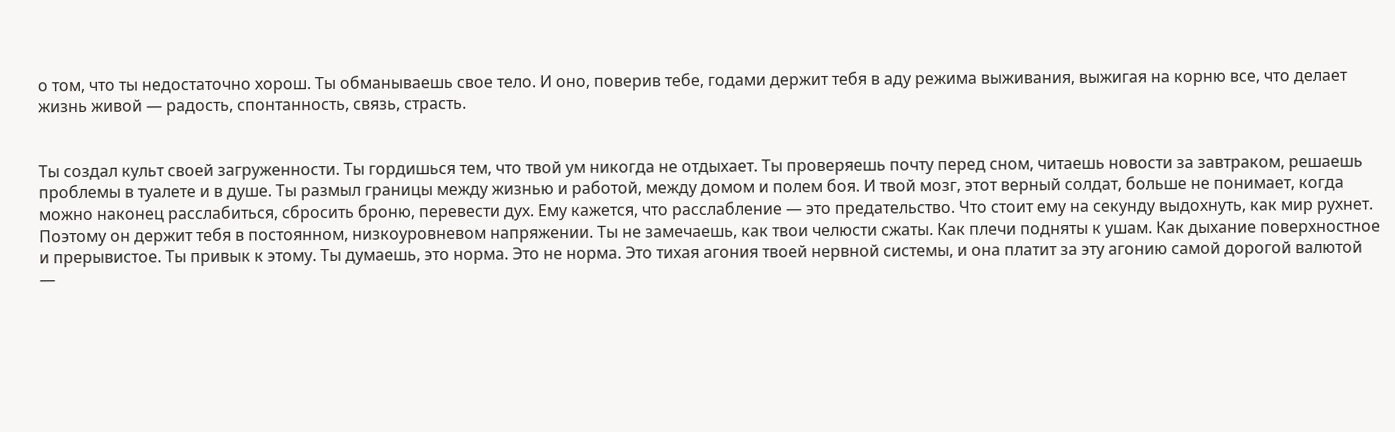о том, что ты недостаточно хорош. Ты обманываешь свое тело. И оно, поверив тебе, годами держит тебя в аду режима выживания, выжигая на корню все, что делает жизнь живой — радость, спонтанность, связь, страсть.


Ты создал культ своей загруженности. Ты гордишься тем, что твой ум никогда не отдыхает. Ты проверяешь почту перед сном, читаешь новости за завтраком, решаешь проблемы в туалете и в душе. Ты размыл границы между жизнью и работой, между домом и полем боя. И твой мозг, этот верный солдат, больше не понимает, когда можно наконец расслабиться, сбросить броню, перевести дух. Ему кажется, что расслабление — это предательство. Что стоит ему на секунду выдохнуть, как мир рухнет. Поэтому он держит тебя в постоянном, низкоуровневом напряжении. Ты не замечаешь, как твои челюсти сжаты. Как плечи подняты к ушам. Как дыхание поверхностное и прерывистое. Ты привык к этому. Ты думаешь, это норма. Это не норма. Это тихая агония твоей нервной системы, и она платит за эту агонию самой дорогой валютой —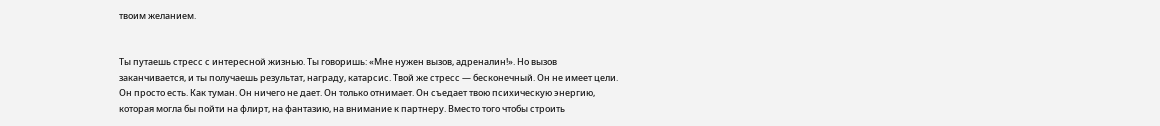твоим желанием.


Ты путаешь стресс с интересной жизнью. Ты говоришь: «Мне нужен вызов, адреналин!». Но вызов заканчивается, и ты получаешь результат, награду, катарсис. Твой же стресс — бесконечный. Он не имеет цели. Он просто есть. Как туман. Он ничего не дает. Он только отнимает. Он съедает твою психическую энергию, которая могла бы пойти на флирт, на фантазию, на внимание к партнеру. Вместо того чтобы строить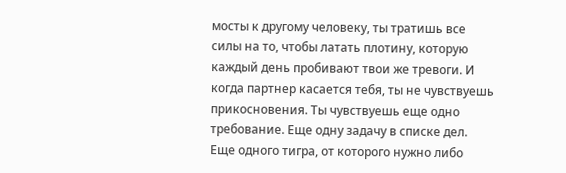мосты к другому человеку, ты тратишь все силы на то, чтобы латать плотину, которую каждый день пробивают твои же тревоги. И когда партнер касается тебя, ты не чувствуешь прикосновения. Ты чувствуешь еще одно требование. Еще одну задачу в списке дел. Еще одного тигра, от которого нужно либо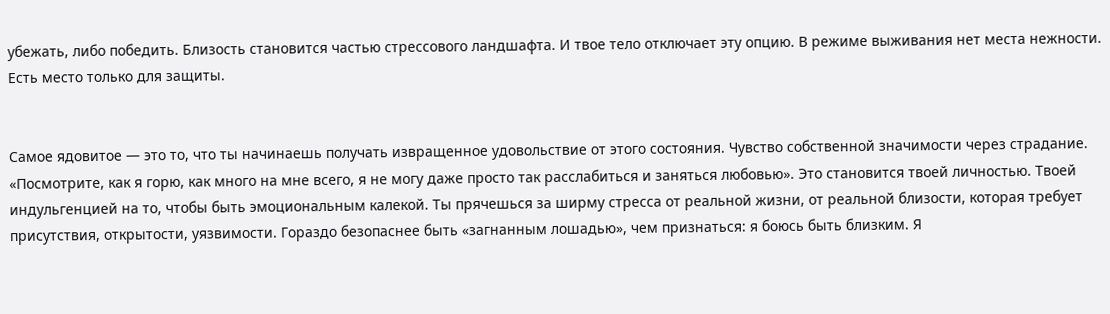убежать, либо победить. Близость становится частью стрессового ландшафта. И твое тело отключает эту опцию. В режиме выживания нет места нежности. Есть место только для защиты.


Самое ядовитое — это то, что ты начинаешь получать извращенное удовольствие от этого состояния. Чувство собственной значимости через страдание. «Посмотрите, как я горю, как много на мне всего, я не могу даже просто так расслабиться и заняться любовью». Это становится твоей личностью. Твоей индульгенцией на то, чтобы быть эмоциональным калекой. Ты прячешься за ширму стресса от реальной жизни, от реальной близости, которая требует присутствия, открытости, уязвимости. Гораздо безопаснее быть «загнанным лошадью», чем признаться: я боюсь быть близким. Я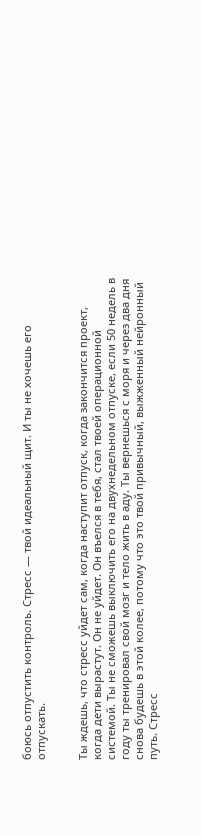боюсь отпустить контроль. Стресс — твой идеальный щит. И ты не хочешь его отпускать.


Ты ждешь, что стресс уйдет сам, когда наступит отпуск, когда закончится проект, когда дети вырастут. Он не уйдет. Он въелся в тебя, стал твоей операционной системой. Ты не сможешь выключить его на двухнедельном отпуске, если 50 недель в году ты тренировал свой мозг и тело жить в аду. Ты вернешься с моря и через два дня снова будешь в этой колее, потому что это твой привычный, выжженный нейронный путь. Стресс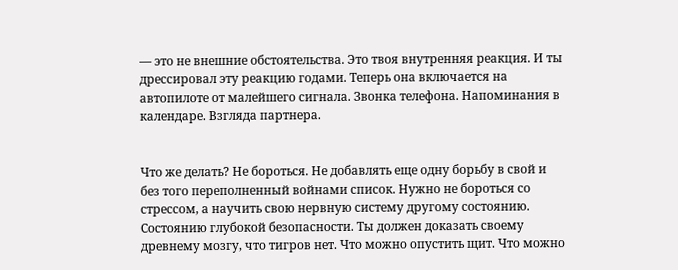— это не внешние обстоятельства. Это твоя внутренняя реакция. И ты дрессировал эту реакцию годами. Теперь она включается на автопилоте от малейшего сигнала. Звонка телефона. Напоминания в календаре. Взгляда партнера.


Что же делать? Не бороться. Не добавлять еще одну борьбу в свой и без того переполненный войнами список. Нужно не бороться со стрессом, а научить свою нервную систему другому состоянию. Состоянию глубокой безопасности. Ты должен доказать своему древнему мозгу, что тигров нет. Что можно опустить щит. Что можно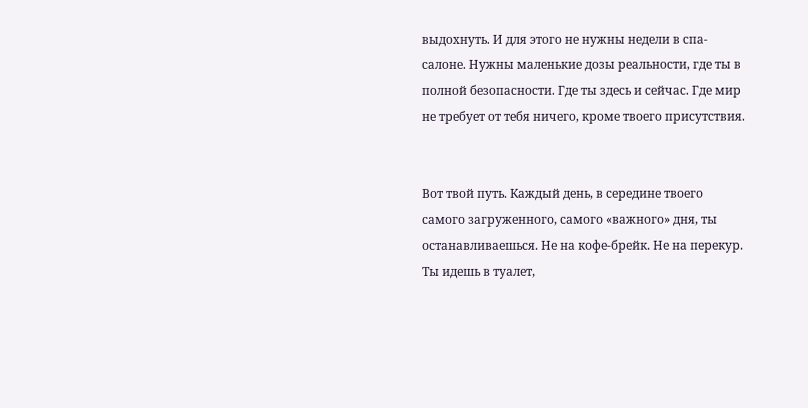выдохнуть. И для этого не нужны недели в спа-салоне. Нужны маленькие дозы реальности, где ты в полной безопасности. Где ты здесь и сейчас. Где мир не требует от тебя ничего, кроме твоего присутствия.


Вот твой путь. Каждый день, в середине твоего самого загруженного, самого «важного» дня, ты останавливаешься. Не на кофе-брейк. Не на перекур. Ты идешь в туалет,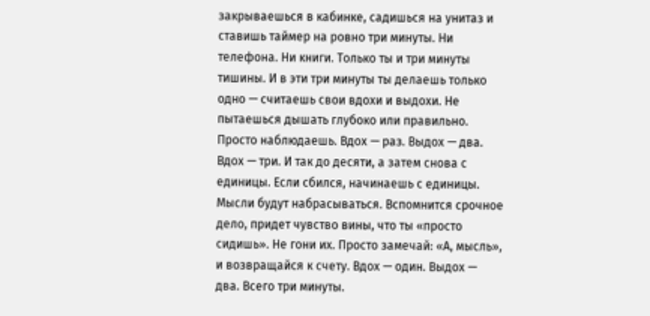закрываешься в кабинке, садишься на унитаз и ставишь таймер на ровно три минуты. Ни телефона. Ни книги. Только ты и три минуты тишины. И в эти три минуты ты делаешь только одно — считаешь свои вдохи и выдохи. Не пытаешься дышать глубоко или правильно. Просто наблюдаешь. Вдох — раз. Выдох — два. Вдох — три. И так до десяти, а затем снова с единицы. Если сбился, начинаешь с единицы. Мысли будут набрасываться. Вспомнится срочное дело, придет чувство вины, что ты «просто сидишь». Не гони их. Просто замечай: «А, мысль», и возвращайся к счету. Вдох — один. Выдох — два. Всего три минуты.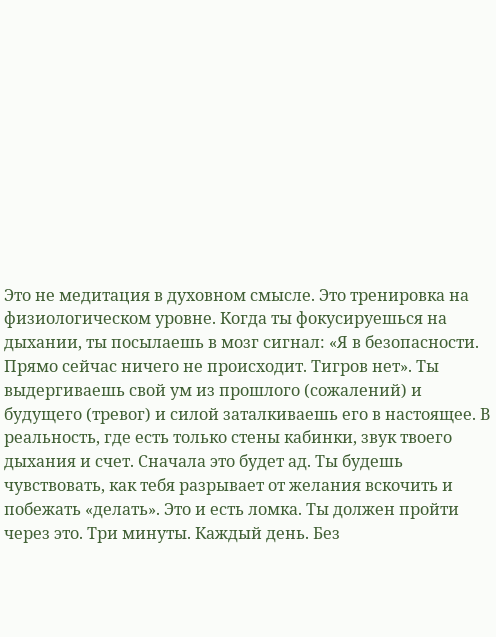Это не медитация в духовном смысле. Это тренировка на физиологическом уровне. Когда ты фокусируешься на дыхании, ты посылаешь в мозг сигнал: «Я в безопасности. Прямо сейчас ничего не происходит. Тигров нет». Ты выдергиваешь свой ум из прошлого (сожалений) и будущего (тревог) и силой заталкиваешь его в настоящее. В реальность, где есть только стены кабинки, звук твоего дыхания и счет. Сначала это будет ад. Ты будешь чувствовать, как тебя разрывает от желания вскочить и побежать «делать». Это и есть ломка. Ты должен пройти через это. Три минуты. Каждый день. Без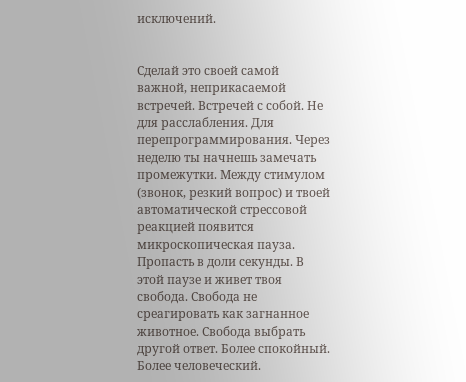исключений.


Сделай это своей самой важной, неприкасаемой встречей. Встречей с собой. Не для расслабления. Для перепрограммирования. Через неделю ты начнешь замечать промежутки. Между стимулом (звонок, резкий вопрос) и твоей автоматической стрессовой реакцией появится микроскопическая пауза. Пропасть в доли секунды. В этой паузе и живет твоя свобода. Свобода не среагировать как загнанное животное. Свобода выбрать другой ответ. Более спокойный. Более человеческий.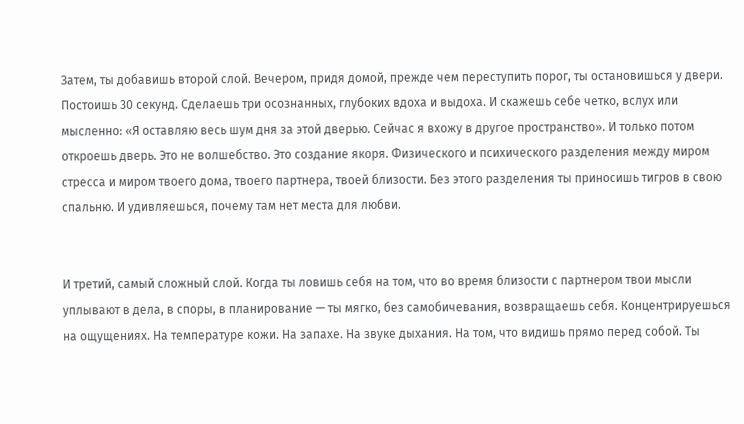Затем, ты добавишь второй слой. Вечером, придя домой, прежде чем переступить порог, ты остановишься у двери. Постоишь 30 секунд. Сделаешь три осознанных, глубоких вдоха и выдоха. И скажешь себе четко, вслух или мысленно: «Я оставляю весь шум дня за этой дверью. Сейчас я вхожу в другое пространство». И только потом откроешь дверь. Это не волшебство. Это создание якоря. Физического и психического разделения между миром стресса и миром твоего дома, твоего партнера, твоей близости. Без этого разделения ты приносишь тигров в свою спальню. И удивляешься, почему там нет места для любви.


И третий, самый сложный слой. Когда ты ловишь себя на том, что во время близости с партнером твои мысли уплывают в дела, в споры, в планирование — ты мягко, без самобичевания, возвращаешь себя. Концентрируешься на ощущениях. На температуре кожи. На запахе. На звуке дыхания. На том, что видишь прямо перед собой. Ты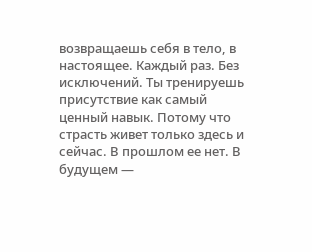возвращаешь себя в тело, в настоящее. Каждый раз. Без исключений. Ты тренируешь присутствие как самый ценный навык. Потому что страсть живет только здесь и сейчас. В прошлом ее нет. В будущем —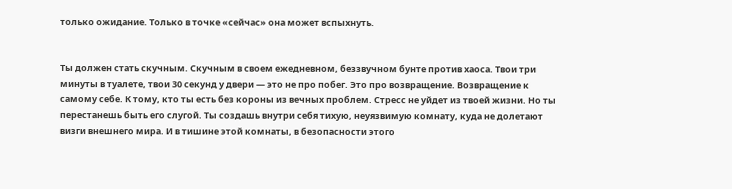только ожидание. Только в точке «сейчас» она может вспыхнуть.


Ты должен стать скучным. Скучным в своем ежедневном, беззвучном бунте против хаоса. Твои три минуты в туалете, твои 30 секунд у двери — это не про побег. Это про возвращение. Возвращение к самому себе. К тому, кто ты есть без короны из вечных проблем. Стресс не уйдет из твоей жизни. Но ты перестанешь быть его слугой. Ты создашь внутри себя тихую, неуязвимую комнату, куда не долетают визги внешнего мира. И в тишине этой комнаты, в безопасности этого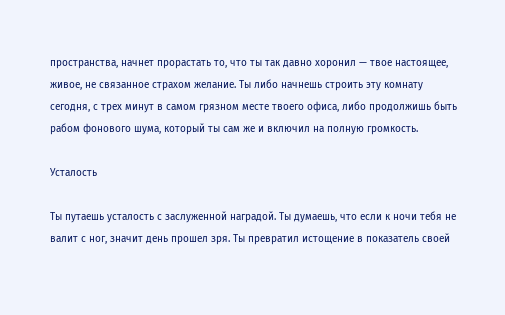пространства, начнет прорастать то, что ты так давно хоронил — твое настоящее, живое, не связанное страхом желание. Ты либо начнешь строить эту комнату сегодня, с трех минут в самом грязном месте твоего офиса, либо продолжишь быть рабом фонового шума, который ты сам же и включил на полную громкость.

Усталость

Ты путаешь усталость с заслуженной наградой. Ты думаешь, что если к ночи тебя не валит с ног, значит день прошел зря. Ты превратил истощение в показатель своей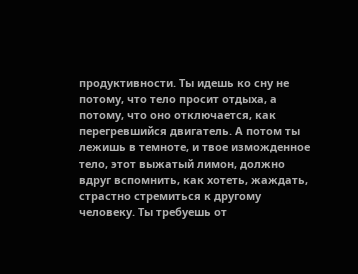продуктивности. Ты идешь ко сну не потому, что тело просит отдыха, а потому, что оно отключается, как перегревшийся двигатель. А потом ты лежишь в темноте, и твое изможденное тело, этот выжатый лимон, должно вдруг вспомнить, как хотеть, жаждать, страстно стремиться к другому человеку. Ты требуешь от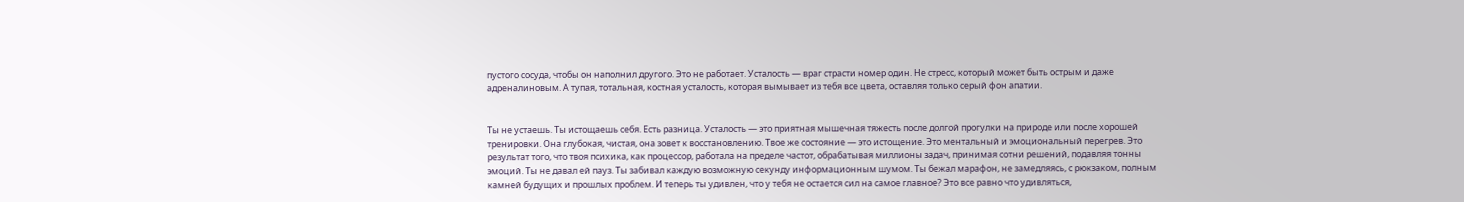пустого сосуда, чтобы он наполнил другого. Это не работает. Усталость — враг страсти номер один. Не стресс, который может быть острым и даже адреналиновым. А тупая, тотальная, костная усталость, которая вымывает из тебя все цвета, оставляя только серый фон апатии.


Ты не устаешь. Ты истощаешь себя. Есть разница. Усталость — это приятная мышечная тяжесть после долгой прогулки на природе или после хорошей тренировки. Она глубокая, чистая, она зовет к восстановлению. Твое же состояние — это истощение. Это ментальный и эмоциональный перегрев. Это результат того, что твоя психика, как процессор, работала на пределе частот, обрабатывая миллионы задач, принимая сотни решений, подавляя тонны эмоций. Ты не давал ей пауз. Ты забивал каждую возможную секунду информационным шумом. Ты бежал марафон, не замедляясь, с рюкзаком, полным камней будущих и прошлых проблем. И теперь ты удивлен, что у тебя не остается сил на самое главное? Это все равно что удивляться,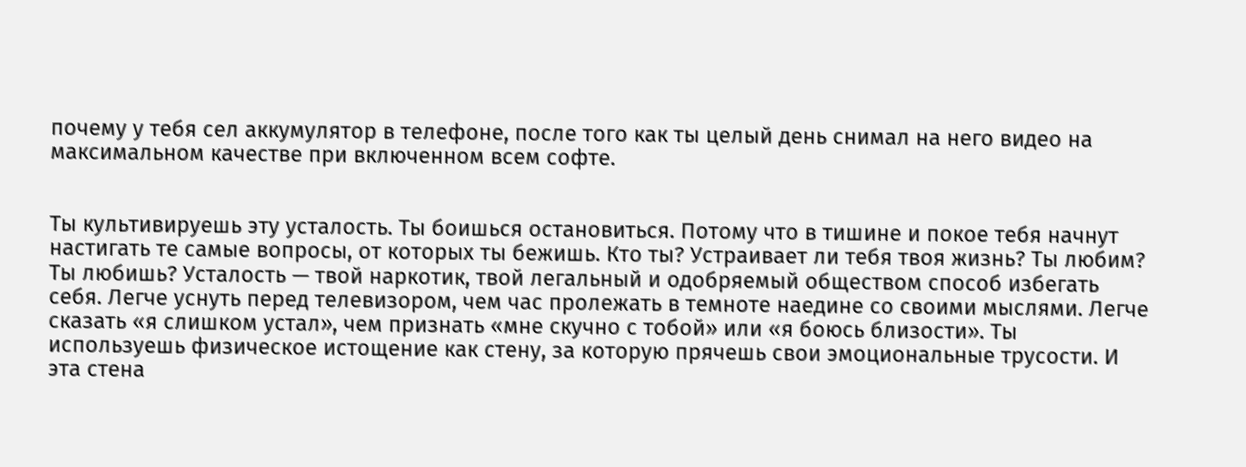почему у тебя сел аккумулятор в телефоне, после того как ты целый день снимал на него видео на максимальном качестве при включенном всем софте.


Ты культивируешь эту усталость. Ты боишься остановиться. Потому что в тишине и покое тебя начнут настигать те самые вопросы, от которых ты бежишь. Кто ты? Устраивает ли тебя твоя жизнь? Ты любим? Ты любишь? Усталость — твой наркотик, твой легальный и одобряемый обществом способ избегать себя. Легче уснуть перед телевизором, чем час пролежать в темноте наедине со своими мыслями. Легче сказать «я слишком устал», чем признать «мне скучно с тобой» или «я боюсь близости». Ты используешь физическое истощение как стену, за которую прячешь свои эмоциональные трусости. И эта стена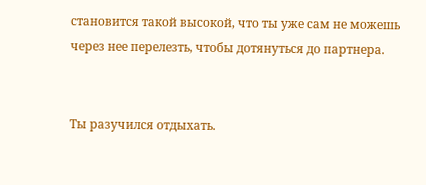становится такой высокой, что ты уже сам не можешь через нее перелезть, чтобы дотянуться до партнера.


Ты разучился отдыхать.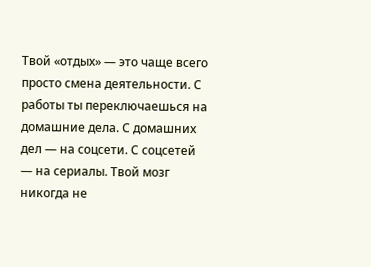Твой «отдых» — это чаще всего просто смена деятельности. С работы ты переключаешься на домашние дела. С домашних дел — на соцсети. С соцсетей — на сериалы. Твой мозг никогда не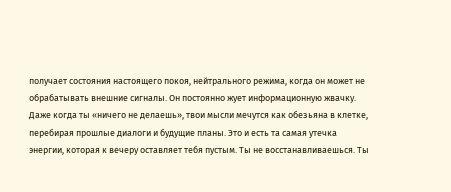получает состояния настоящего покоя, нейтрального режима, когда он может не обрабатывать внешние сигналы. Он постоянно жует информационную жвачку. Даже когда ты «ничего не делаешь», твои мысли мечутся как обезьяна в клетке, перебирая прошлые диалоги и будущие планы. Это и есть та самая утечка энергии, которая к вечеру оставляет тебя пустым. Ты не восстанавливаешься. Ты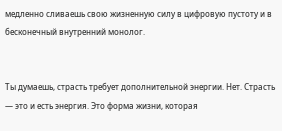медленно сливаешь свою жизненную силу в цифровую пустоту и в бесконечный внутренний монолог.


Ты думаешь, страсть требует дополнительной энергии. Нет. Страсть — это и есть энергия. Это форма жизни, которая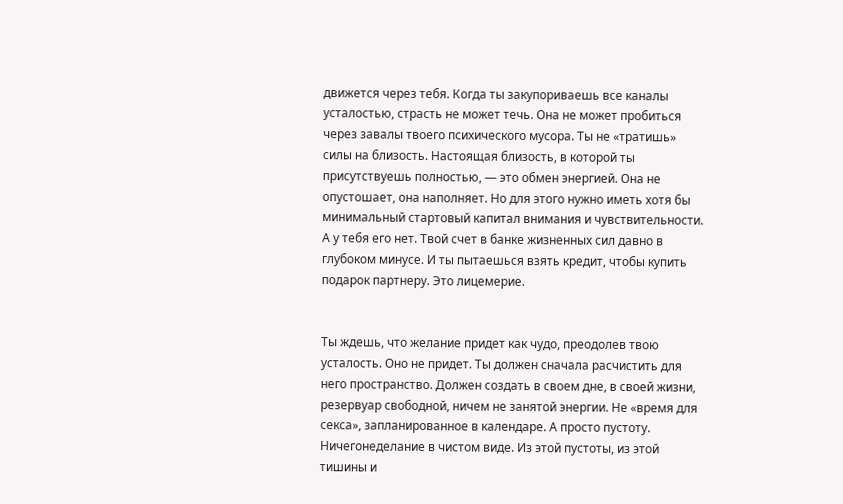движется через тебя. Когда ты закупориваешь все каналы усталостью, страсть не может течь. Она не может пробиться через завалы твоего психического мусора. Ты не «тратишь» силы на близость. Настоящая близость, в которой ты присутствуешь полностью, — это обмен энергией. Она не опустошает, она наполняет. Но для этого нужно иметь хотя бы минимальный стартовый капитал внимания и чувствительности. А у тебя его нет. Твой счет в банке жизненных сил давно в глубоком минусе. И ты пытаешься взять кредит, чтобы купить подарок партнеру. Это лицемерие.


Ты ждешь, что желание придет как чудо, преодолев твою усталость. Оно не придет. Ты должен сначала расчистить для него пространство. Должен создать в своем дне, в своей жизни, резервуар свободной, ничем не занятой энергии. Не «время для секса», запланированное в календаре. А просто пустоту. Ничегонеделание в чистом виде. Из этой пустоты, из этой тишины и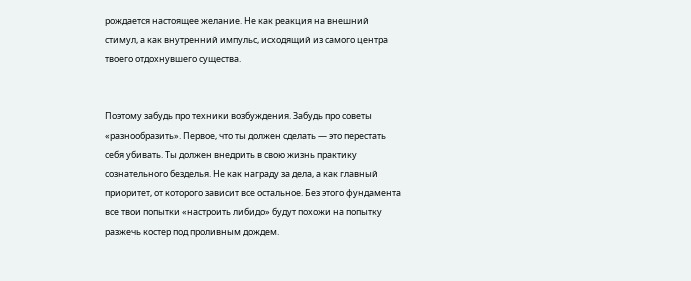рождается настоящее желание. Не как реакция на внешний стимул, а как внутренний импульс, исходящий из самого центра твоего отдохнувшего существа.


Поэтому забудь про техники возбуждения. Забудь про советы «разнообразить». Первое, что ты должен сделать — это перестать себя убивать. Ты должен внедрить в свою жизнь практику сознательного безделья. Не как награду за дела, а как главный приоритет, от которого зависит все остальное. Без этого фундамента все твои попытки «настроить либидо» будут похожи на попытку разжечь костер под проливным дождем.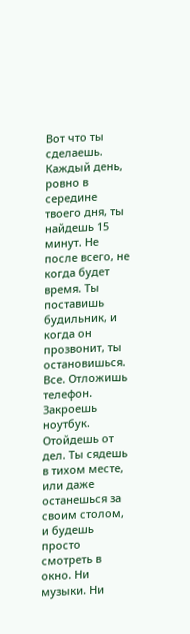Вот что ты сделаешь. Каждый день, ровно в середине твоего дня, ты найдешь 15 минут. Не после всего, не когда будет время. Ты поставишь будильник, и когда он прозвонит, ты остановишься. Все. Отложишь телефон. Закроешь ноутбук. Отойдешь от дел. Ты сядешь в тихом месте, или даже останешься за своим столом, и будешь просто смотреть в окно. Ни музыки. Ни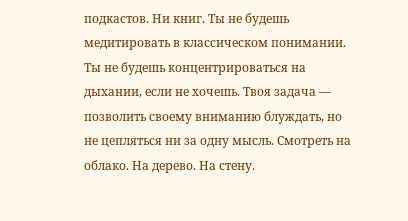подкастов. Ни книг. Ты не будешь медитировать в классическом понимании. Ты не будешь концентрироваться на дыхании, если не хочешь. Твоя задача — позволить своему вниманию блуждать, но не цепляться ни за одну мысль. Смотреть на облако. На дерево. На стену.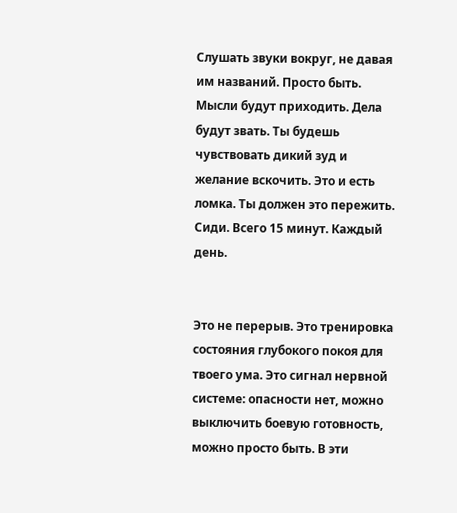Слушать звуки вокруг, не давая им названий. Просто быть. Мысли будут приходить. Дела будут звать. Ты будешь чувствовать дикий зуд и желание вскочить. Это и есть ломка. Ты должен это пережить. Сиди. Всего 15 минут. Каждый день.


Это не перерыв. Это тренировка состояния глубокого покоя для твоего ума. Это сигнал нервной системе: опасности нет, можно выключить боевую готовность, можно просто быть. В эти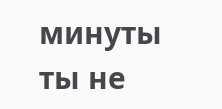минуты ты не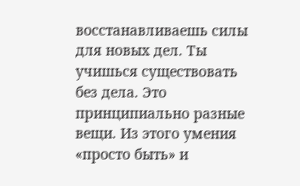восстанавливаешь силы для новых дел. Ты учишься существовать без дела. Это принципиально разные вещи. Из этого умения «просто быть» и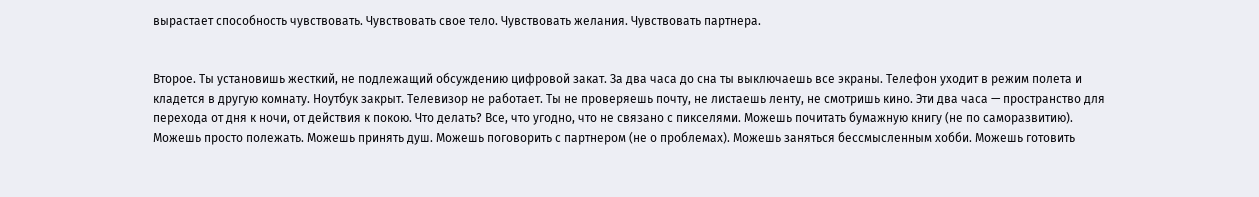вырастает способность чувствовать. Чувствовать свое тело. Чувствовать желания. Чувствовать партнера.


Второе. Ты установишь жесткий, не подлежащий обсуждению цифровой закат. За два часа до сна ты выключаешь все экраны. Телефон уходит в режим полета и кладется в другую комнату. Ноутбук закрыт. Телевизор не работает. Ты не проверяешь почту, не листаешь ленту, не смотришь кино. Эти два часа — пространство для перехода от дня к ночи, от действия к покою. Что делать? Все, что угодно, что не связано с пикселями. Можешь почитать бумажную книгу (не по саморазвитию). Можешь просто полежать. Можешь принять душ. Можешь поговорить с партнером (не о проблемах). Можешь заняться бессмысленным хобби. Можешь готовить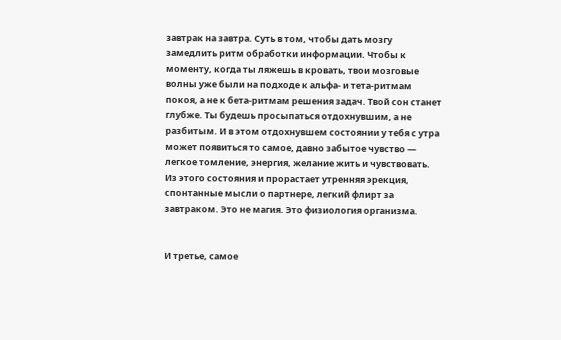завтрак на завтра. Суть в том, чтобы дать мозгу замедлить ритм обработки информации. Чтобы к моменту, когда ты ляжешь в кровать, твои мозговые волны уже были на подходе к альфа- и тета-ритмам покоя, а не к бета-ритмам решения задач. Твой сон станет глубже. Ты будешь просыпаться отдохнувшим, а не разбитым. И в этом отдохнувшем состоянии у тебя с утра может появиться то самое, давно забытое чувство — легкое томление, энергия, желание жить и чувствовать. Из этого состояния и прорастает утренняя эрекция, спонтанные мысли о партнере, легкий флирт за завтраком. Это не магия. Это физиология организма.


И третье, самое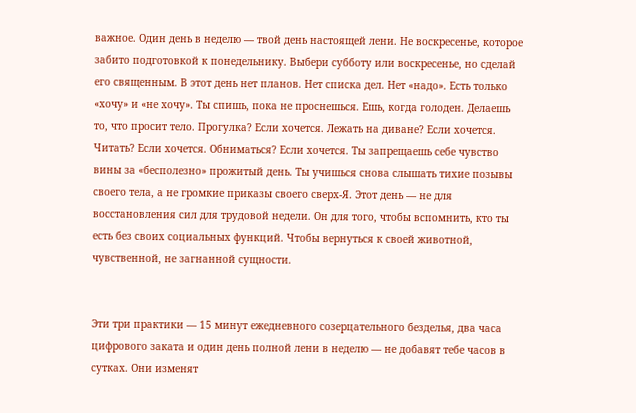важное. Один день в неделю — твой день настоящей лени. Не воскресенье, которое забито подготовкой к понедельнику. Выбери субботу или воскресенье, но сделай его священным. В этот день нет планов. Нет списка дел. Нет «надо». Есть только «хочу» и «не хочу». Ты спишь, пока не проснешься. Ешь, когда голоден. Делаешь то, что просит тело. Прогулка? Если хочется. Лежать на диване? Если хочется. Читать? Если хочется. Обниматься? Если хочется. Ты запрещаешь себе чувство вины за «бесполезно» прожитый день. Ты учишься снова слышать тихие позывы своего тела, а не громкие приказы своего сверх-Я. Этот день — не для восстановления сил для трудовой недели. Он для того, чтобы вспомнить, кто ты есть без своих социальных функций. Чтобы вернуться к своей животной, чувственной, не загнанной сущности.


Эти три практики — 15 минут ежедневного созерцательного безделья, два часа цифрового заката и один день полной лени в неделю — не добавят тебе часов в сутках. Они изменят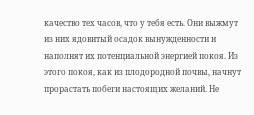качество тех часов, что у тебя есть. Они выжмут из них ядовитый осадок вынужденности и наполнят их потенциальной энергией покоя. Из этого покоя, как из плодородной почвы, начнут прорастать побеги настоящих желаний. Не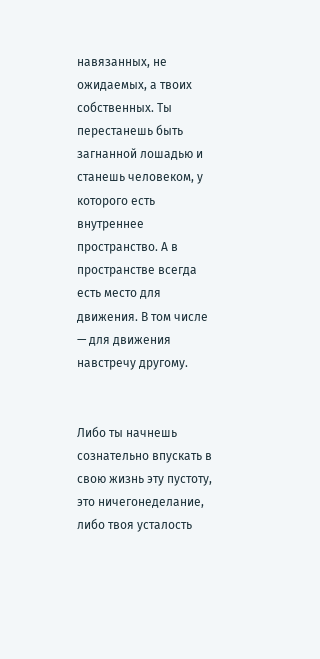навязанных, не ожидаемых, а твоих собственных. Ты перестанешь быть загнанной лошадью и станешь человеком, у которого есть внутреннее пространство. А в пространстве всегда есть место для движения. В том числе — для движения навстречу другому.


Либо ты начнешь сознательно впускать в свою жизнь эту пустоту, это ничегонеделание, либо твоя усталость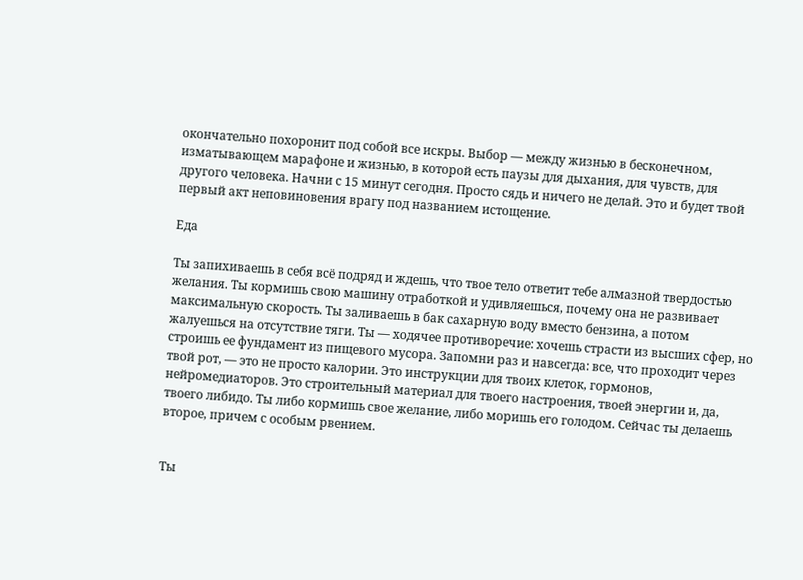окончательно похоронит под собой все искры. Выбор — между жизнью в бесконечном, изматывающем марафоне и жизнью, в которой есть паузы для дыхания, для чувств, для другого человека. Начни с 15 минут сегодня. Просто сядь и ничего не делай. Это и будет твой первый акт неповиновения врагу под названием истощение.

Еда

Ты запихиваешь в себя всё подряд и ждешь, что твое тело ответит тебе алмазной твердостью желания. Ты кормишь свою машину отработкой и удивляешься, почему она не развивает максимальную скорость. Ты заливаешь в бак сахарную воду вместо бензина, а потом жалуешься на отсутствие тяги. Ты — ходячее противоречие: хочешь страсти из высших сфер, но строишь ее фундамент из пищевого мусора. Запомни раз и навсегда: все, что проходит через твой рот, — это не просто калории. Это инструкции для твоих клеток, гормонов, нейромедиаторов. Это строительный материал для твоего настроения, твоей энергии и, да, твоего либидо. Ты либо кормишь свое желание, либо моришь его голодом. Сейчас ты делаешь второе, причем с особым рвением.


Ты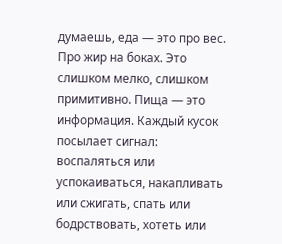думаешь, еда — это про вес. Про жир на боках. Это слишком мелко, слишком примитивно. Пища — это информация. Каждый кусок посылает сигнал: воспаляться или успокаиваться, накапливать или сжигать, спать или бодрствовать, хотеть или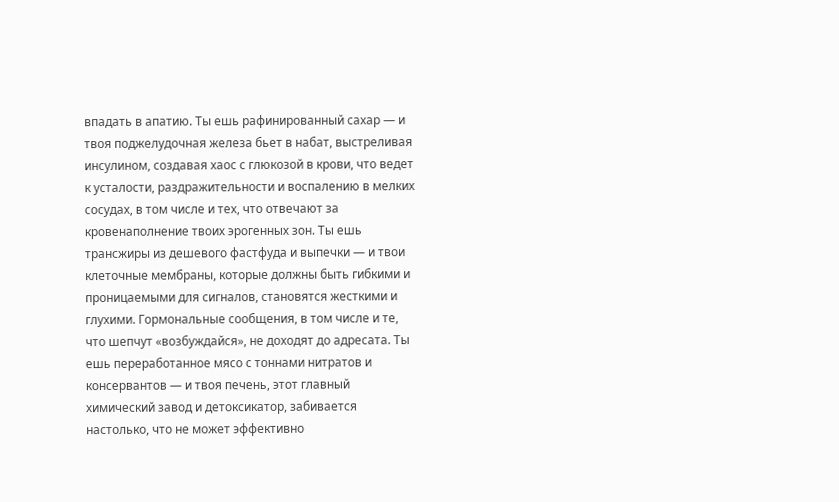впадать в апатию. Ты ешь рафинированный сахар — и твоя поджелудочная железа бьет в набат, выстреливая инсулином, создавая хаос с глюкозой в крови, что ведет к усталости, раздражительности и воспалению в мелких сосудах, в том числе и тех, что отвечают за кровенаполнение твоих эрогенных зон. Ты ешь трансжиры из дешевого фастфуда и выпечки — и твои клеточные мембраны, которые должны быть гибкими и проницаемыми для сигналов, становятся жесткими и глухими. Гормональные сообщения, в том числе и те, что шепчут «возбуждайся», не доходят до адресата. Ты ешь переработанное мясо с тоннами нитратов и консервантов — и твоя печень, этот главный химический завод и детоксикатор, забивается настолько, что не может эффективно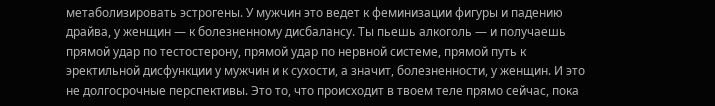метаболизировать эстрогены. У мужчин это ведет к феминизации фигуры и падению драйва, у женщин — к болезненному дисбалансу. Ты пьешь алкоголь — и получаешь прямой удар по тестостерону, прямой удар по нервной системе, прямой путь к эректильной дисфункции у мужчин и к сухости, а значит, болезненности, у женщин. И это не долгосрочные перспективы. Это то, что происходит в твоем теле прямо сейчас, пока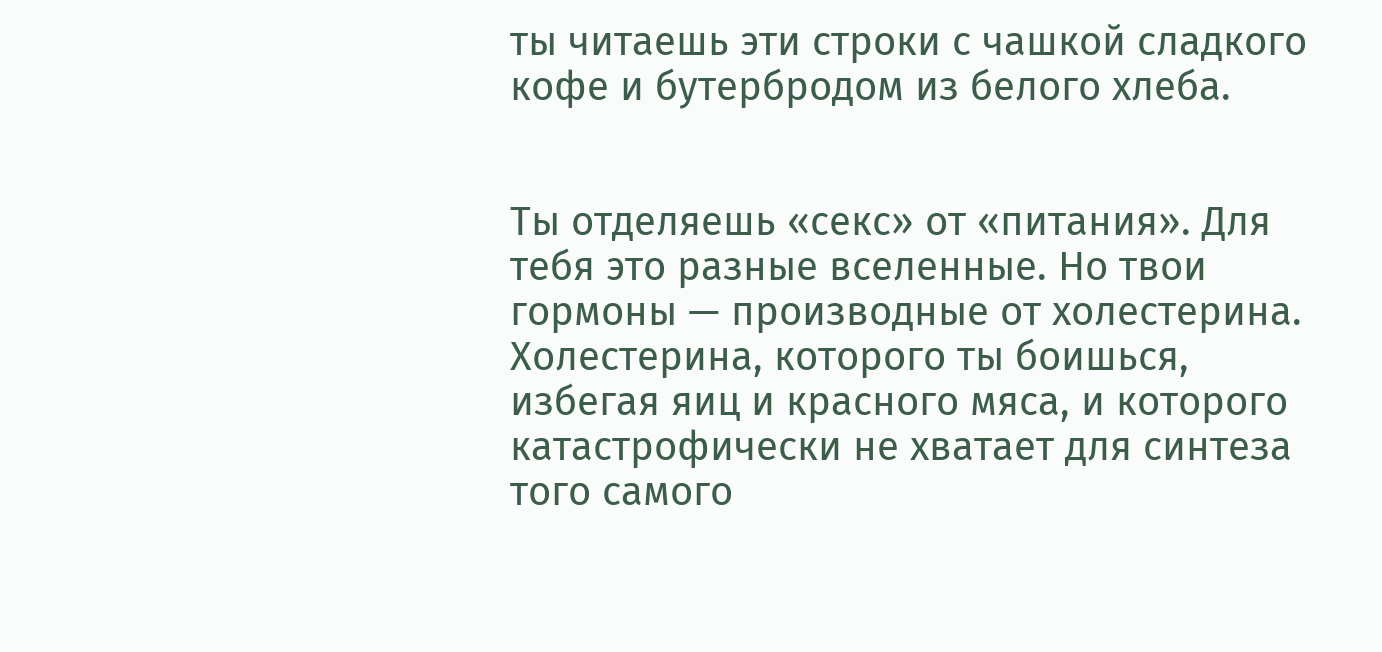ты читаешь эти строки с чашкой сладкого кофе и бутербродом из белого хлеба.


Ты отделяешь «секс» от «питания». Для тебя это разные вселенные. Но твои гормоны — производные от холестерина. Холестерина, которого ты боишься, избегая яиц и красного мяса, и которого катастрофически не хватает для синтеза того самого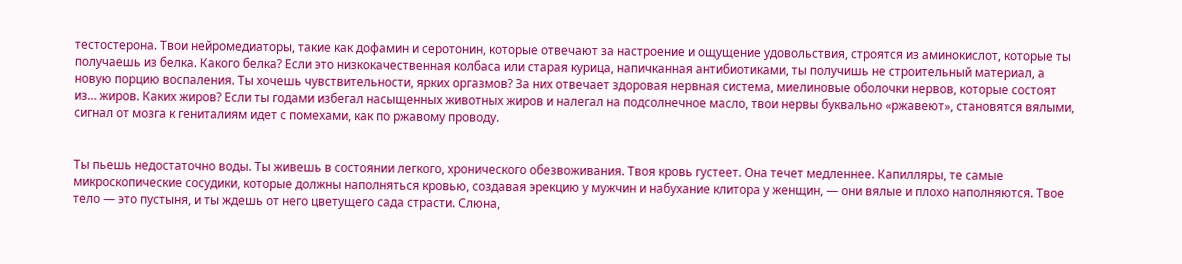тестостерона. Твои нейромедиаторы, такие как дофамин и серотонин, которые отвечают за настроение и ощущение удовольствия, строятся из аминокислот, которые ты получаешь из белка. Какого белка? Если это низкокачественная колбаса или старая курица, напичканная антибиотиками, ты получишь не строительный материал, а новую порцию воспаления. Ты хочешь чувствительности, ярких оргазмов? За них отвечает здоровая нервная система, миелиновые оболочки нервов, которые состоят из… жиров. Каких жиров? Если ты годами избегал насыщенных животных жиров и налегал на подсолнечное масло, твои нервы буквально «ржавеют», становятся вялыми, сигнал от мозга к гениталиям идет с помехами, как по ржавому проводу.


Ты пьешь недостаточно воды. Ты живешь в состоянии легкого, хронического обезвоживания. Твоя кровь густеет. Она течет медленнее. Капилляры, те самые микроскопические сосудики, которые должны наполняться кровью, создавая эрекцию у мужчин и набухание клитора у женщин, — они вялые и плохо наполняются. Твое тело — это пустыня, и ты ждешь от него цветущего сада страсти. Слюна,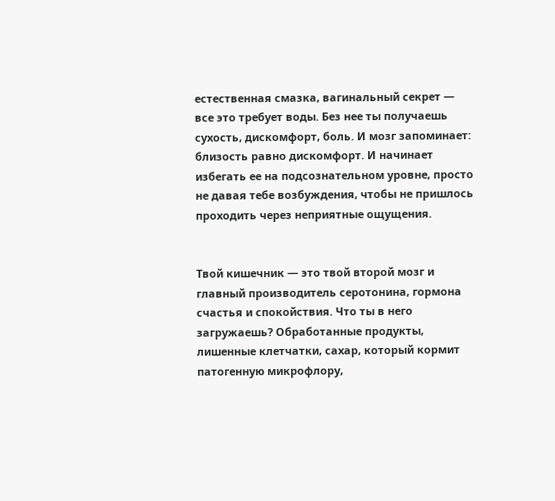естественная смазка, вагинальный секрет — все это требует воды. Без нее ты получаешь сухость, дискомфорт, боль. И мозг запоминает: близость равно дискомфорт. И начинает избегать ее на подсознательном уровне, просто не давая тебе возбуждения, чтобы не пришлось проходить через неприятные ощущения.


Твой кишечник — это твой второй мозг и главный производитель серотонина, гормона счастья и спокойствия. Что ты в него загружаешь? Обработанные продукты, лишенные клетчатки, сахар, который кормит патогенную микрофлору,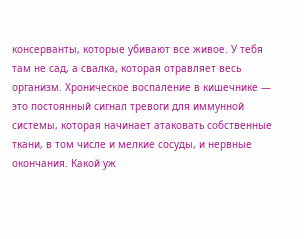консерванты, которые убивают все живое. У тебя там не сад, а свалка, которая отравляет весь организм. Хроническое воспаление в кишечнике — это постоянный сигнал тревоги для иммунной системы, которая начинает атаковать собственные ткани, в том числе и мелкие сосуды, и нервные окончания. Какой уж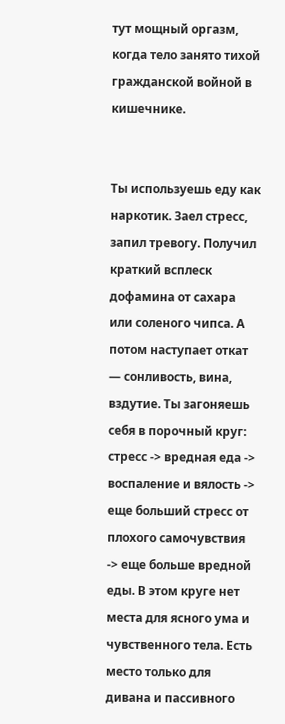тут мощный оргазм, когда тело занято тихой гражданской войной в кишечнике.


Ты используешь еду как наркотик. Заел стресс, запил тревогу. Получил краткий всплеск дофамина от сахара или соленого чипса. А потом наступает откат — сонливость, вина, вздутие. Ты загоняешь себя в порочный круг: стресс -> вредная еда -> воспаление и вялость -> еще больший стресс от плохого самочувствия -> еще больше вредной еды. В этом круге нет места для ясного ума и чувственного тела. Есть место только для дивана и пассивного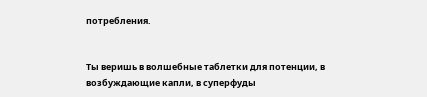потребления.


Ты веришь в волшебные таблетки для потенции, в возбуждающие капли, в суперфуды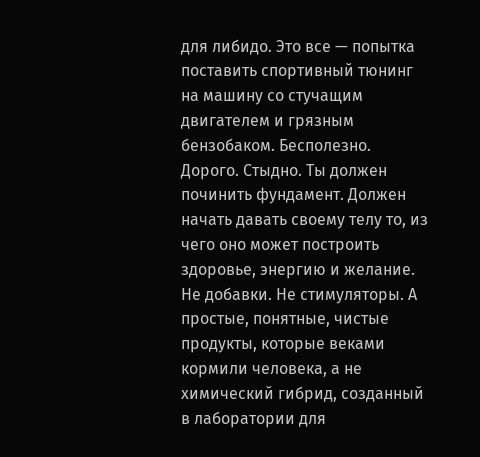для либидо. Это все — попытка поставить спортивный тюнинг на машину со стучащим двигателем и грязным бензобаком. Бесполезно. Дорого. Стыдно. Ты должен починить фундамент. Должен начать давать своему телу то, из чего оно может построить здоровье, энергию и желание. Не добавки. Не стимуляторы. А простые, понятные, чистые продукты, которые веками кормили человека, а не химический гибрид, созданный в лаборатории для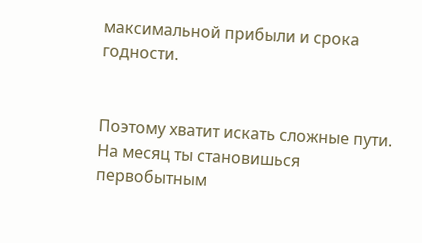максимальной прибыли и срока годности.


Поэтому хватит искать сложные пути. На месяц ты становишься первобытным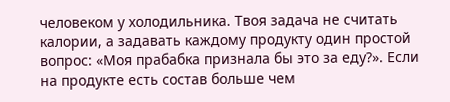человеком у холодильника. Твоя задача не считать калории, а задавать каждому продукту один простой вопрос: «Моя прабабка признала бы это за еду?». Если на продукте есть состав больше чем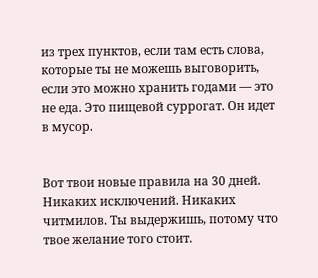из трех пунктов, если там есть слова, которые ты не можешь выговорить, если это можно хранить годами — это не еда. Это пищевой суррогат. Он идет в мусор.


Вот твои новые правила на 30 дней. Никаких исключений. Никаких читмилов. Ты выдержишь, потому что твое желание того стоит.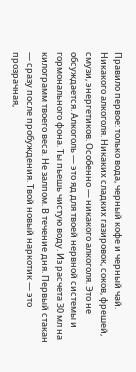Правило первое: только вода, черный кофе и черный чай. Никакого алкоголя. Никаких сладких газировок, соков, фрешей, смузи, энергетиков. Особенно — никакого алкоголя. Это не обсуждается. Алкоголь — это яд для твоей нервной системы и гормонального фона. Ты пьешь чистую воду. Из расчета 30 мл на килограмм твоего веса. Не залпом. В течение дня. Первый стакан — сразу после пробуждения. Твой новый наркотик — это прозрачная,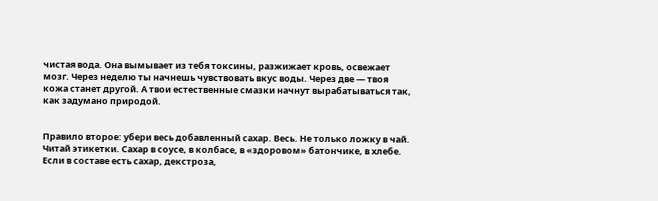чистая вода. Она вымывает из тебя токсины, разжижает кровь, освежает мозг. Через неделю ты начнешь чувствовать вкус воды. Через две — твоя кожа станет другой. А твои естественные смазки начнут вырабатываться так, как задумано природой.


Правило второе: убери весь добавленный сахар. Весь. Не только ложку в чай. Читай этикетки. Сахар в соусе, в колбасе, в «здоровом» батончике, в хлебе. Если в составе есть сахар, декстроза,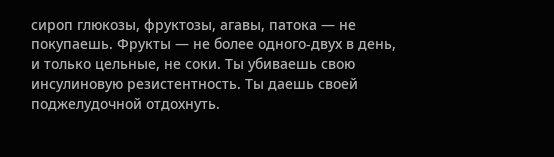сироп глюкозы, фруктозы, агавы, патока — не покупаешь. Фрукты — не более одного-двух в день, и только цельные, не соки. Ты убиваешь свою инсулиновую резистентность. Ты даешь своей поджелудочной отдохнуть.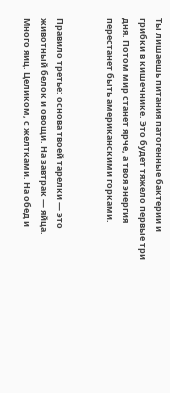Ты лишаешь питания патогенные бактерии и грибки в кишечнике. Это будет тяжело первые три дня. Потом мир станет ярче, а твоя энергия перестанет быть американскими горками.


Правило третье: основа твоей тарелки — это животный белок и овощи. На завтрак — яйца. Много яиц. Целиком, с желтками. На обед и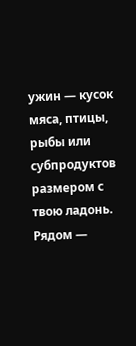ужин — кусок мяса, птицы, рыбы или субпродуктов размером с твою ладонь. Рядом —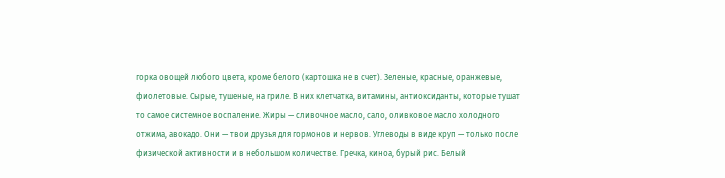горка овощей любого цвета, кроме белого (картошка не в счет). Зеленые, красные, оранжевые, фиолетовые. Сырые, тушеные, на гриле. В них клетчатка, витамины, антиоксиданты, которые тушат то самое системное воспаление. Жиры — сливочное масло, сало, оливковое масло холодного отжима, авокадо. Они — твои друзья для гормонов и нервов. Углеводы в виде круп — только после физической активности и в небольшом количестве. Гречка, киноа, бурый рис. Белый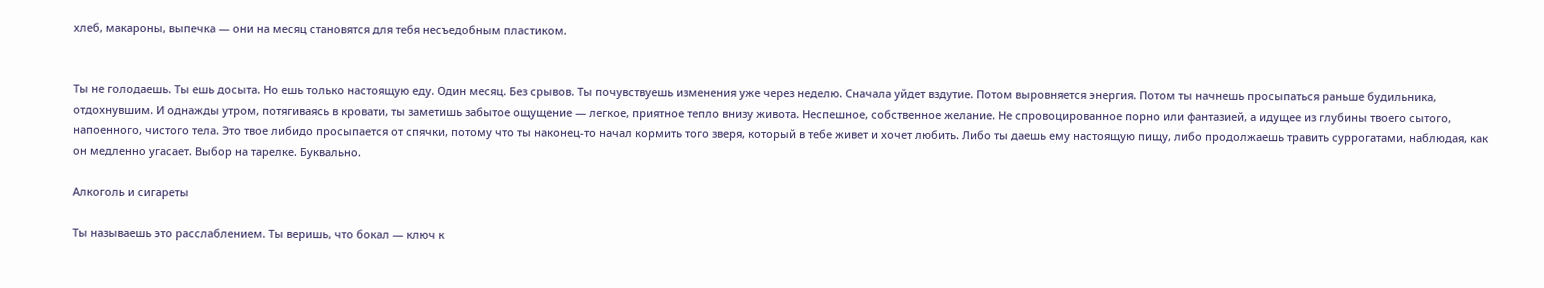хлеб, макароны, выпечка — они на месяц становятся для тебя несъедобным пластиком.


Ты не голодаешь. Ты ешь досыта. Но ешь только настоящую еду. Один месяц. Без срывов. Ты почувствуешь изменения уже через неделю. Сначала уйдет вздутие. Потом выровняется энергия. Потом ты начнешь просыпаться раньше будильника, отдохнувшим. И однажды утром, потягиваясь в кровати, ты заметишь забытое ощущение — легкое, приятное тепло внизу живота. Неспешное, собственное желание. Не спровоцированное порно или фантазией, а идущее из глубины твоего сытого, напоенного, чистого тела. Это твое либидо просыпается от спячки, потому что ты наконец-то начал кормить того зверя, который в тебе живет и хочет любить. Либо ты даешь ему настоящую пищу, либо продолжаешь травить суррогатами, наблюдая, как он медленно угасает. Выбор на тарелке. Буквально.

Алкоголь и сигареты

Ты называешь это расслаблением. Ты веришь, что бокал — ключ к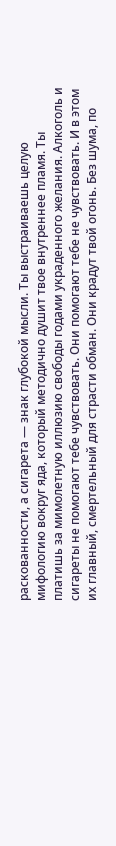раскованности, а сигарета — знак глубокой мысли. Ты выстраиваешь целую мифологию вокруг яда, который методично душит твое внутреннее пламя. Ты платишь за мимолетную иллюзию свободы годами украденного желания. Алкоголь и сигареты не помогают тебе чувствовать. Они помогают тебе не чувствовать. И в этом их главный, смертельный для страсти обман. Они крадут твой огонь. Без шума, по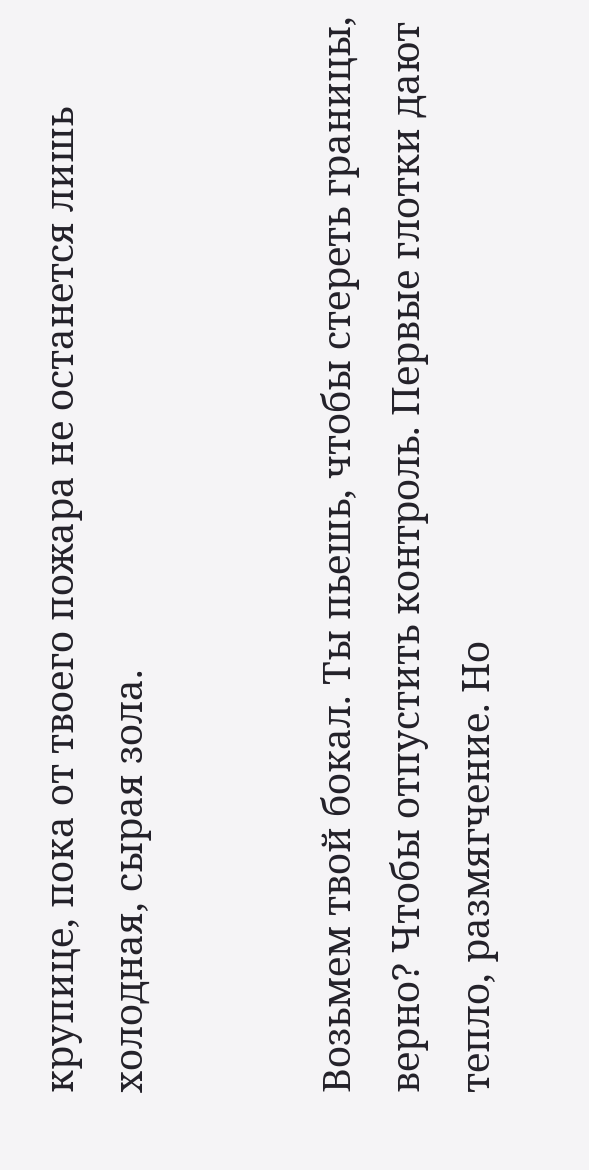крупице, пока от твоего пожара не останется лишь холодная, сырая зола.


Возьмем твой бокал. Ты пьешь, чтобы стереть границы, верно? Чтобы отпустить контроль. Первые глотки дают тепло, размягчение. Но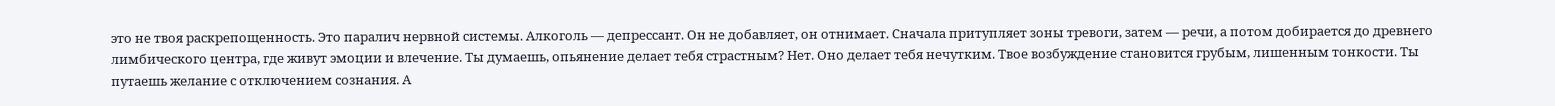это не твоя раскрепощенность. Это паралич нервной системы. Алкоголь — депрессант. Он не добавляет, он отнимает. Сначала притупляет зоны тревоги, затем — речи, а потом добирается до древнего лимбического центра, где живут эмоции и влечение. Ты думаешь, опьянение делает тебя страстным? Нет. Оно делает тебя нечутким. Твое возбуждение становится грубым, лишенным тонкости. Ты путаешь желание с отключением сознания. А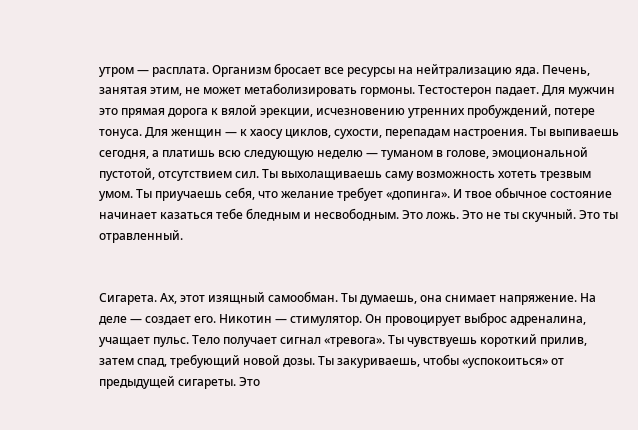утром — расплата. Организм бросает все ресурсы на нейтрализацию яда. Печень, занятая этим, не может метаболизировать гормоны. Тестостерон падает. Для мужчин это прямая дорога к вялой эрекции, исчезновению утренних пробуждений, потере тонуса. Для женщин — к хаосу циклов, сухости, перепадам настроения. Ты выпиваешь сегодня, а платишь всю следующую неделю — туманом в голове, эмоциональной пустотой, отсутствием сил. Ты выхолащиваешь саму возможность хотеть трезвым умом. Ты приучаешь себя, что желание требует «допинга». И твое обычное состояние начинает казаться тебе бледным и несвободным. Это ложь. Это не ты скучный. Это ты отравленный.


Сигарета. Ах, этот изящный самообман. Ты думаешь, она снимает напряжение. На деле — создает его. Никотин — стимулятор. Он провоцирует выброс адреналина, учащает пульс. Тело получает сигнал «тревога». Ты чувствуешь короткий прилив, затем спад, требующий новой дозы. Ты закуриваешь, чтобы «успокоиться» от предыдущей сигареты. Это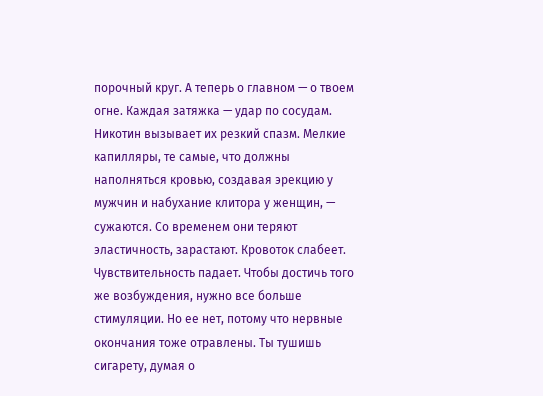порочный круг. А теперь о главном — о твоем огне. Каждая затяжка — удар по сосудам. Никотин вызывает их резкий спазм. Мелкие капилляры, те самые, что должны наполняться кровью, создавая эрекцию у мужчин и набухание клитора у женщин, — сужаются. Со временем они теряют эластичность, зарастают. Кровоток слабеет. Чувствительность падает. Чтобы достичь того же возбуждения, нужно все больше стимуляции. Но ее нет, потому что нервные окончания тоже отравлены. Ты тушишь сигарету, думая о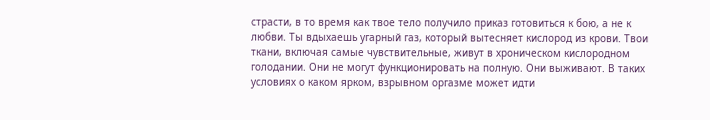страсти, в то время как твое тело получило приказ готовиться к бою, а не к любви. Ты вдыхаешь угарный газ, который вытесняет кислород из крови. Твои ткани, включая самые чувствительные, живут в хроническом кислородном голодании. Они не могут функционировать на полную. Они выживают. В таких условиях о каком ярком, взрывном оргазме может идти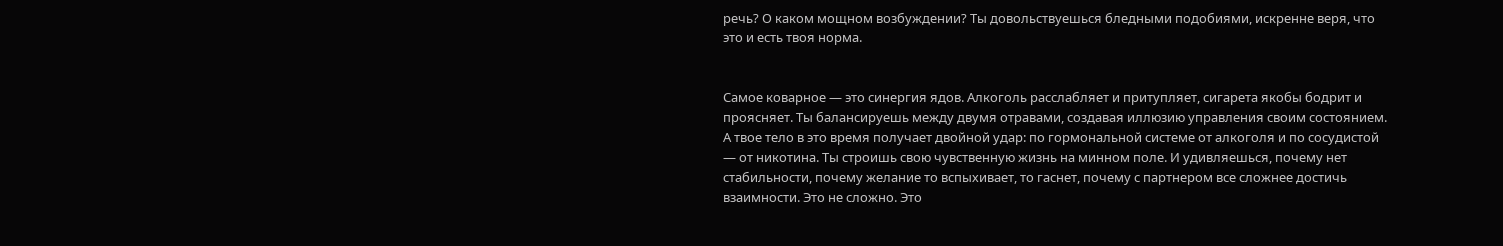речь? О каком мощном возбуждении? Ты довольствуешься бледными подобиями, искренне веря, что это и есть твоя норма.


Самое коварное — это синергия ядов. Алкоголь расслабляет и притупляет, сигарета якобы бодрит и проясняет. Ты балансируешь между двумя отравами, создавая иллюзию управления своим состоянием. А твое тело в это время получает двойной удар: по гормональной системе от алкоголя и по сосудистой — от никотина. Ты строишь свою чувственную жизнь на минном поле. И удивляешься, почему нет стабильности, почему желание то вспыхивает, то гаснет, почему с партнером все сложнее достичь взаимности. Это не сложно. Это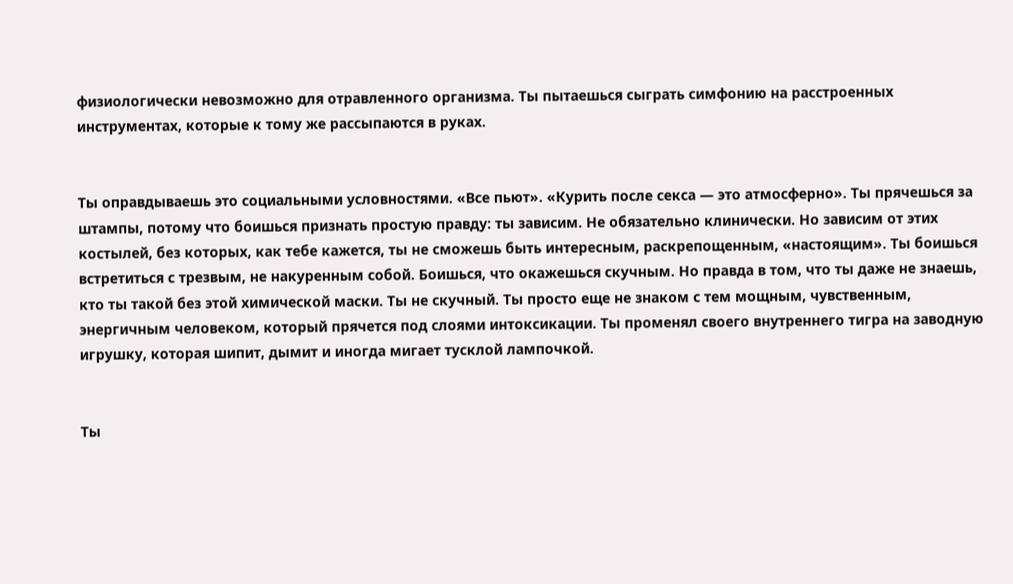физиологически невозможно для отравленного организма. Ты пытаешься сыграть симфонию на расстроенных инструментах, которые к тому же рассыпаются в руках.


Ты оправдываешь это социальными условностями. «Все пьют». «Курить после секса — это атмосферно». Ты прячешься за штампы, потому что боишься признать простую правду: ты зависим. Не обязательно клинически. Но зависим от этих костылей, без которых, как тебе кажется, ты не сможешь быть интересным, раскрепощенным, «настоящим». Ты боишься встретиться с трезвым, не накуренным собой. Боишься, что окажешься скучным. Но правда в том, что ты даже не знаешь, кто ты такой без этой химической маски. Ты не скучный. Ты просто еще не знаком с тем мощным, чувственным, энергичным человеком, который прячется под слоями интоксикации. Ты променял своего внутреннего тигра на заводную игрушку, которая шипит, дымит и иногда мигает тусклой лампочкой.


Ты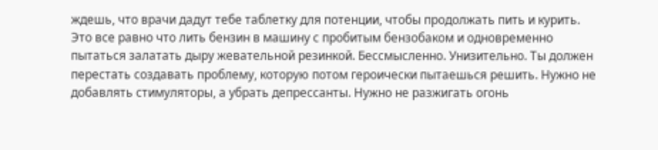ждешь, что врачи дадут тебе таблетку для потенции, чтобы продолжать пить и курить. Это все равно что лить бензин в машину с пробитым бензобаком и одновременно пытаться залатать дыру жевательной резинкой. Бессмысленно. Унизительно. Ты должен перестать создавать проблему, которую потом героически пытаешься решить. Нужно не добавлять стимуляторы, а убрать депрессанты. Нужно не разжигать огонь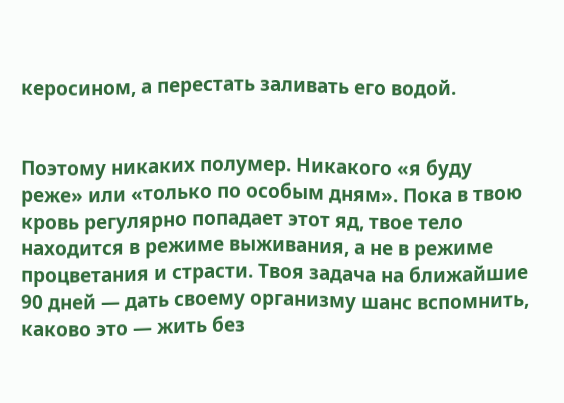керосином, а перестать заливать его водой.


Поэтому никаких полумер. Никакого «я буду реже» или «только по особым дням». Пока в твою кровь регулярно попадает этот яд, твое тело находится в режиме выживания, а не в режиме процветания и страсти. Твоя задача на ближайшие 90 дней — дать своему организму шанс вспомнить, каково это — жить без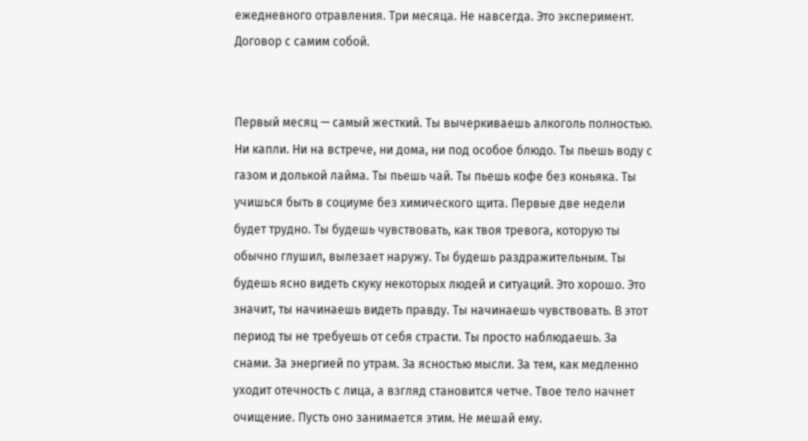ежедневного отравления. Три месяца. Не навсегда. Это эксперимент. Договор с самим собой.


Первый месяц — самый жесткий. Ты вычеркиваешь алкоголь полностью. Ни капли. Ни на встрече, ни дома, ни под особое блюдо. Ты пьешь воду с газом и долькой лайма. Ты пьешь чай. Ты пьешь кофе без коньяка. Ты учишься быть в социуме без химического щита. Первые две недели будет трудно. Ты будешь чувствовать, как твоя тревога, которую ты обычно глушил, вылезает наружу. Ты будешь раздражительным. Ты будешь ясно видеть скуку некоторых людей и ситуаций. Это хорошо. Это значит, ты начинаешь видеть правду. Ты начинаешь чувствовать. В этот период ты не требуешь от себя страсти. Ты просто наблюдаешь. За снами. За энергией по утрам. За ясностью мысли. За тем, как медленно уходит отечность с лица, а взгляд становится четче. Твое тело начнет очищение. Пусть оно занимается этим. Не мешай ему.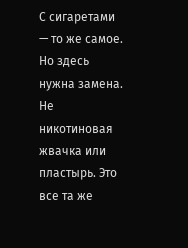С сигаретами — то же самое. Но здесь нужна замена. Не никотиновая жвачка или пластырь. Это все та же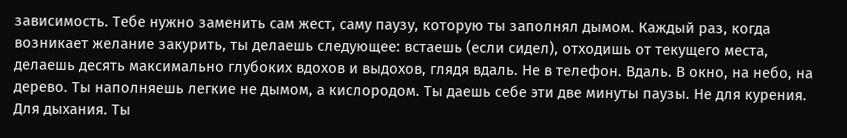зависимость. Тебе нужно заменить сам жест, саму паузу, которую ты заполнял дымом. Каждый раз, когда возникает желание закурить, ты делаешь следующее: встаешь (если сидел), отходишь от текущего места, делаешь десять максимально глубоких вдохов и выдохов, глядя вдаль. Не в телефон. Вдаль. В окно, на небо, на дерево. Ты наполняешь легкие не дымом, а кислородом. Ты даешь себе эти две минуты паузы. Не для курения. Для дыхания. Ты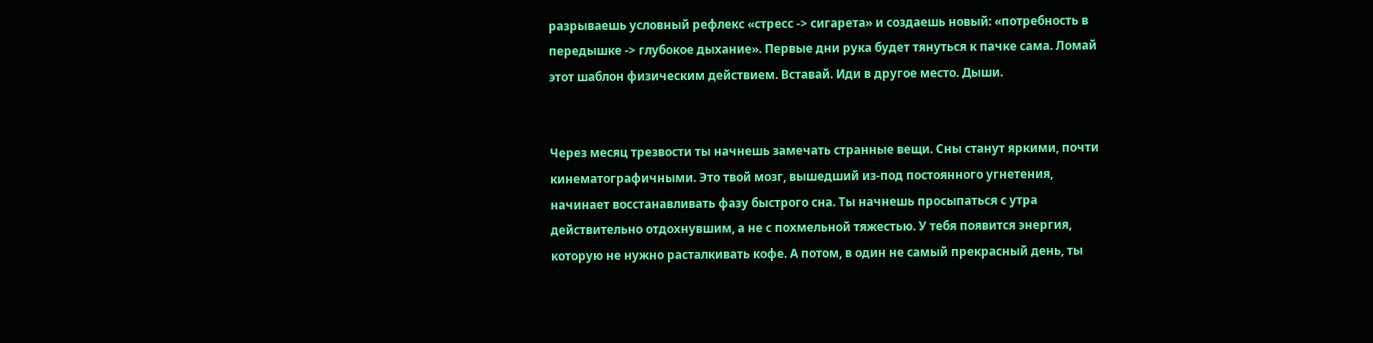разрываешь условный рефлекс «стресс -> сигарета» и создаешь новый: «потребность в передышке -> глубокое дыхание». Первые дни рука будет тянуться к пачке сама. Ломай этот шаблон физическим действием. Вставай. Иди в другое место. Дыши.


Через месяц трезвости ты начнешь замечать странные вещи. Сны станут яркими, почти кинематографичными. Это твой мозг, вышедший из-под постоянного угнетения, начинает восстанавливать фазу быстрого сна. Ты начнешь просыпаться с утра действительно отдохнувшим, а не с похмельной тяжестью. У тебя появится энергия, которую не нужно расталкивать кофе. А потом, в один не самый прекрасный день, ты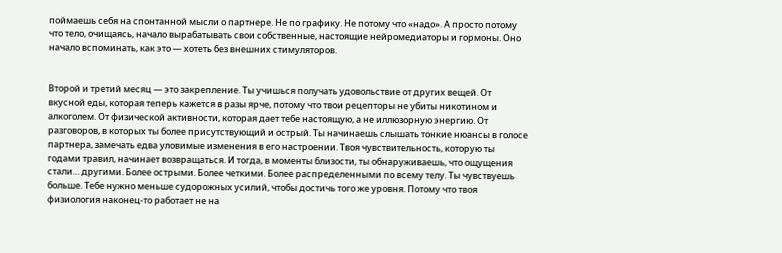поймаешь себя на спонтанной мысли о партнере. Не по графику. Не потому что «надо». А просто потому что тело, очищаясь, начало вырабатывать свои собственные, настоящие нейромедиаторы и гормоны. Оно начало вспоминать, как это — хотеть без внешних стимуляторов.


Второй и третий месяц — это закрепление. Ты учишься получать удовольствие от других вещей. От вкусной еды, которая теперь кажется в разы ярче, потому что твои рецепторы не убиты никотином и алкоголем. От физической активности, которая дает тебе настоящую, а не иллюзорную энергию. От разговоров, в которых ты более присутствующий и острый. Ты начинаешь слышать тонкие нюансы в голосе партнера, замечать едва уловимые изменения в его настроении. Твоя чувствительность, которую ты годами травил, начинает возвращаться. И тогда, в моменты близости, ты обнаруживаешь, что ощущения стали… другими. Более острыми. Более четкими. Более распределенными по всему телу. Ты чувствуешь больше. Тебе нужно меньше судорожных усилий, чтобы достичь того же уровня. Потому что твоя физиология наконец-то работает не на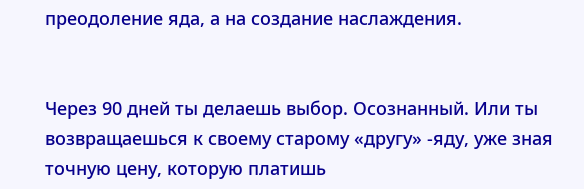преодоление яда, а на создание наслаждения.


Через 90 дней ты делаешь выбор. Осознанный. Или ты возвращаешься к своему старому «другу» -яду, уже зная точную цену, которую платишь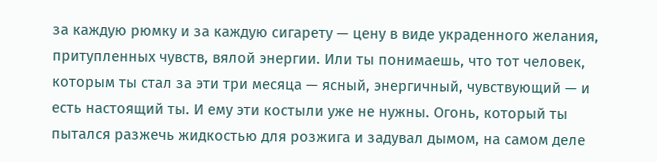за каждую рюмку и за каждую сигарету — цену в виде украденного желания, притупленных чувств, вялой энергии. Или ты понимаешь, что тот человек, которым ты стал за эти три месяца — ясный, энергичный, чувствующий — и есть настоящий ты. И ему эти костыли уже не нужны. Огонь, который ты пытался разжечь жидкостью для розжига и задувал дымом, на самом деле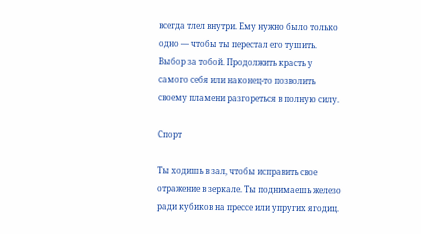всегда тлел внутри. Ему нужно было только одно — чтобы ты перестал его тушить. Выбор за тобой. Продолжить красть у самого себя или наконец-то позволить своему пламени разгореться в полную силу.

Спорт

Ты ходишь в зал, чтобы исправить свое отражение в зеркале. Ты поднимаешь железо ради кубиков на прессе или упругих ягодиц.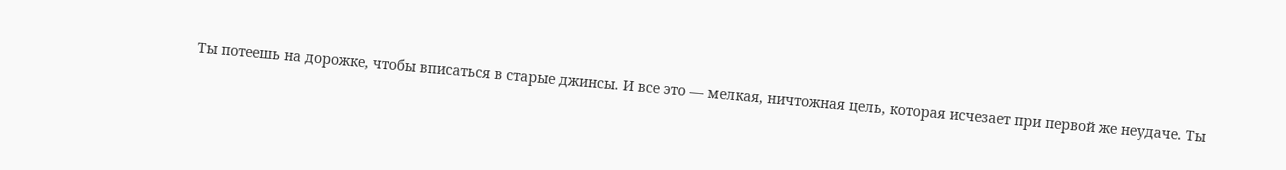Ты потеешь на дорожке, чтобы вписаться в старые джинсы. И все это — мелкая, ничтожная цель, которая исчезает при первой же неудаче. Ты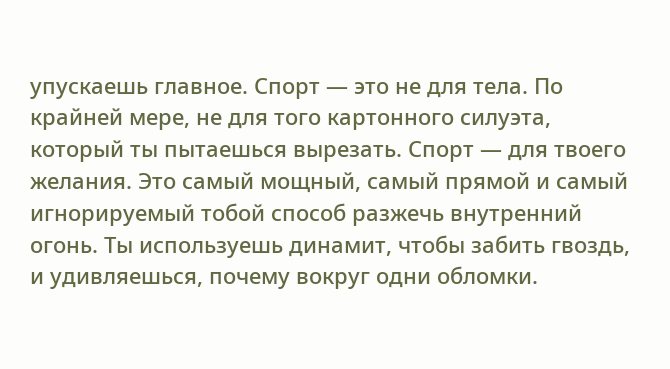упускаешь главное. Спорт — это не для тела. По крайней мере, не для того картонного силуэта, который ты пытаешься вырезать. Спорт — для твоего желания. Это самый мощный, самый прямой и самый игнорируемый тобой способ разжечь внутренний огонь. Ты используешь динамит, чтобы забить гвоздь, и удивляешься, почему вокруг одни обломки.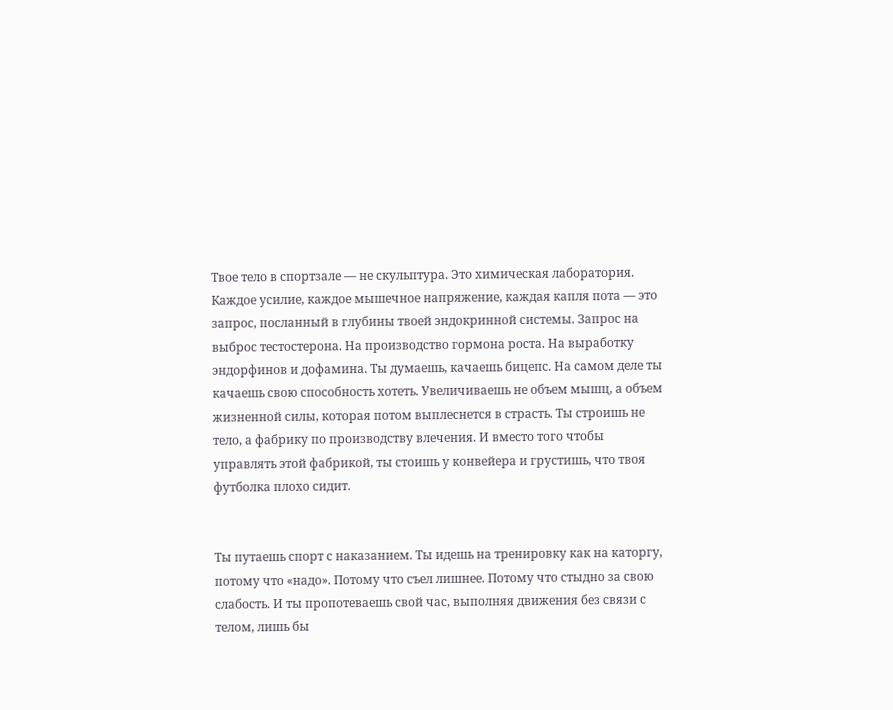Твое тело в спортзале — не скульптура. Это химическая лаборатория. Каждое усилие, каждое мышечное напряжение, каждая капля пота — это запрос, посланный в глубины твоей эндокринной системы. Запрос на выброс тестостерона. На производство гормона роста. На выработку эндорфинов и дофамина. Ты думаешь, качаешь бицепс. На самом деле ты качаешь свою способность хотеть. Увеличиваешь не объем мышц, а объем жизненной силы, которая потом выплеснется в страсть. Ты строишь не тело, а фабрику по производству влечения. И вместо того чтобы управлять этой фабрикой, ты стоишь у конвейера и грустишь, что твоя футболка плохо сидит.


Ты путаешь спорт с наказанием. Ты идешь на тренировку как на каторгу, потому что «надо». Потому что съел лишнее. Потому что стыдно за свою слабость. И ты пропотеваешь свой час, выполняя движения без связи с телом, лишь бы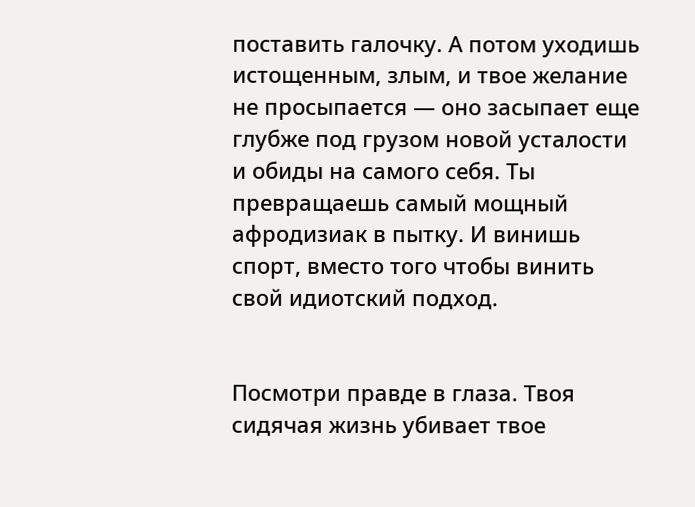поставить галочку. А потом уходишь истощенным, злым, и твое желание не просыпается — оно засыпает еще глубже под грузом новой усталости и обиды на самого себя. Ты превращаешь самый мощный афродизиак в пытку. И винишь спорт, вместо того чтобы винить свой идиотский подход.


Посмотри правде в глаза. Твоя сидячая жизнь убивает твое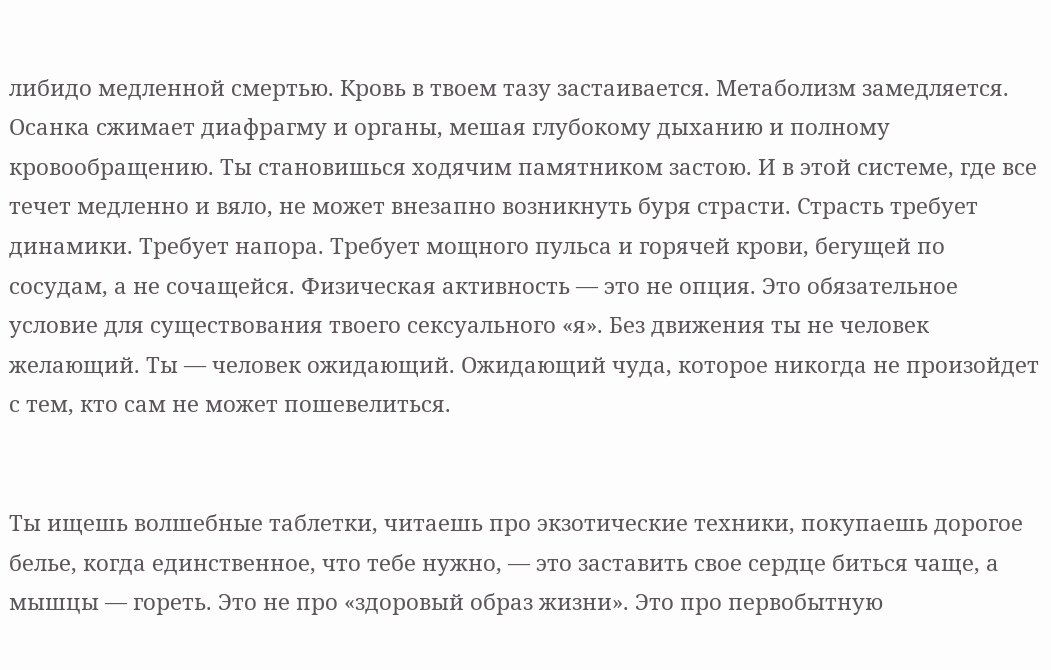либидо медленной смертью. Кровь в твоем тазу застаивается. Метаболизм замедляется. Осанка сжимает диафрагму и органы, мешая глубокому дыханию и полному кровообращению. Ты становишься ходячим памятником застою. И в этой системе, где все течет медленно и вяло, не может внезапно возникнуть буря страсти. Страсть требует динамики. Требует напора. Требует мощного пульса и горячей крови, бегущей по сосудам, а не сочащейся. Физическая активность — это не опция. Это обязательное условие для существования твоего сексуального «я». Без движения ты не человек желающий. Ты — человек ожидающий. Ожидающий чуда, которое никогда не произойдет с тем, кто сам не может пошевелиться.


Ты ищешь волшебные таблетки, читаешь про экзотические техники, покупаешь дорогое белье, когда единственное, что тебе нужно, — это заставить свое сердце биться чаще, а мышцы — гореть. Это не про «здоровый образ жизни». Это про первобытную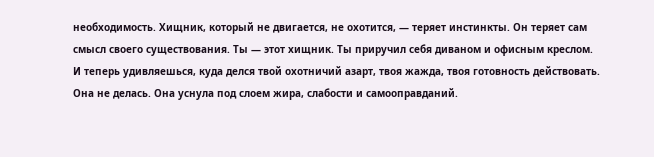необходимость. Хищник, который не двигается, не охотится, — теряет инстинкты. Он теряет сам смысл своего существования. Ты — этот хищник. Ты приручил себя диваном и офисным креслом. И теперь удивляешься, куда делся твой охотничий азарт, твоя жажда, твоя готовность действовать. Она не делась. Она уснула под слоем жира, слабости и самооправданий.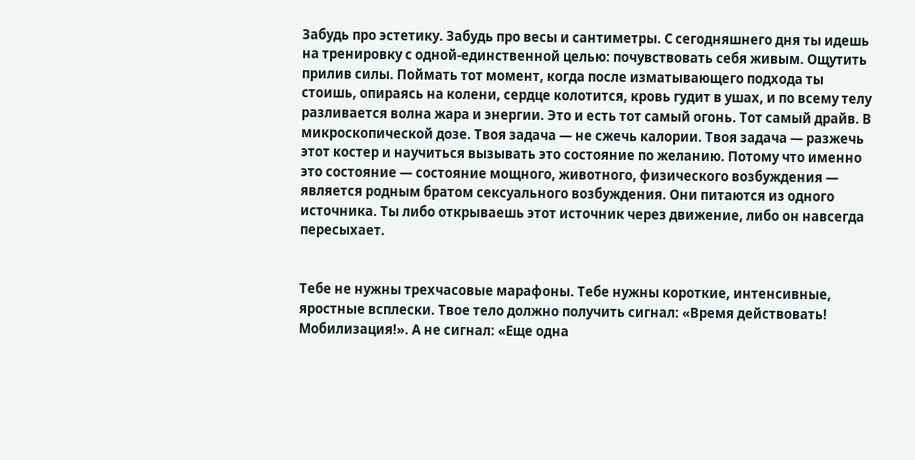Забудь про эстетику. Забудь про весы и сантиметры. С сегодняшнего дня ты идешь на тренировку с одной-единственной целью: почувствовать себя живым. Ощутить прилив силы. Поймать тот момент, когда после изматывающего подхода ты стоишь, опираясь на колени, сердце колотится, кровь гудит в ушах, и по всему телу разливается волна жара и энергии. Это и есть тот самый огонь. Тот самый драйв. В микроскопической дозе. Твоя задача — не сжечь калории. Твоя задача — разжечь этот костер и научиться вызывать это состояние по желанию. Потому что именно это состояние — состояние мощного, животного, физического возбуждения — является родным братом сексуального возбуждения. Они питаются из одного источника. Ты либо открываешь этот источник через движение, либо он навсегда пересыхает.


Тебе не нужны трехчасовые марафоны. Тебе нужны короткие, интенсивные, яростные всплески. Твое тело должно получить сигнал: «Время действовать! Мобилизация!». А не сигнал: «Еще одна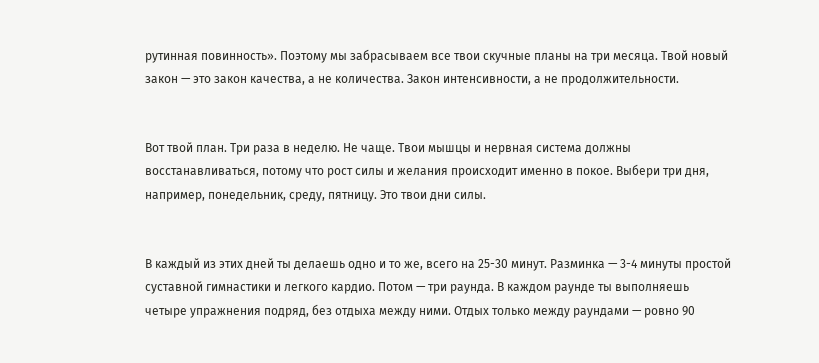рутинная повинность». Поэтому мы забрасываем все твои скучные планы на три месяца. Твой новый закон — это закон качества, а не количества. Закон интенсивности, а не продолжительности.


Вот твой план. Три раза в неделю. Не чаще. Твои мышцы и нервная система должны восстанавливаться, потому что рост силы и желания происходит именно в покое. Выбери три дня, например, понедельник, среду, пятницу. Это твои дни силы.


В каждый из этих дней ты делаешь одно и то же, всего на 25-30 минут. Разминка — 3-4 минуты простой суставной гимнастики и легкого кардио. Потом — три раунда. В каждом раунде ты выполняешь четыре упражнения подряд, без отдыха между ними. Отдых только между раундами — ровно 90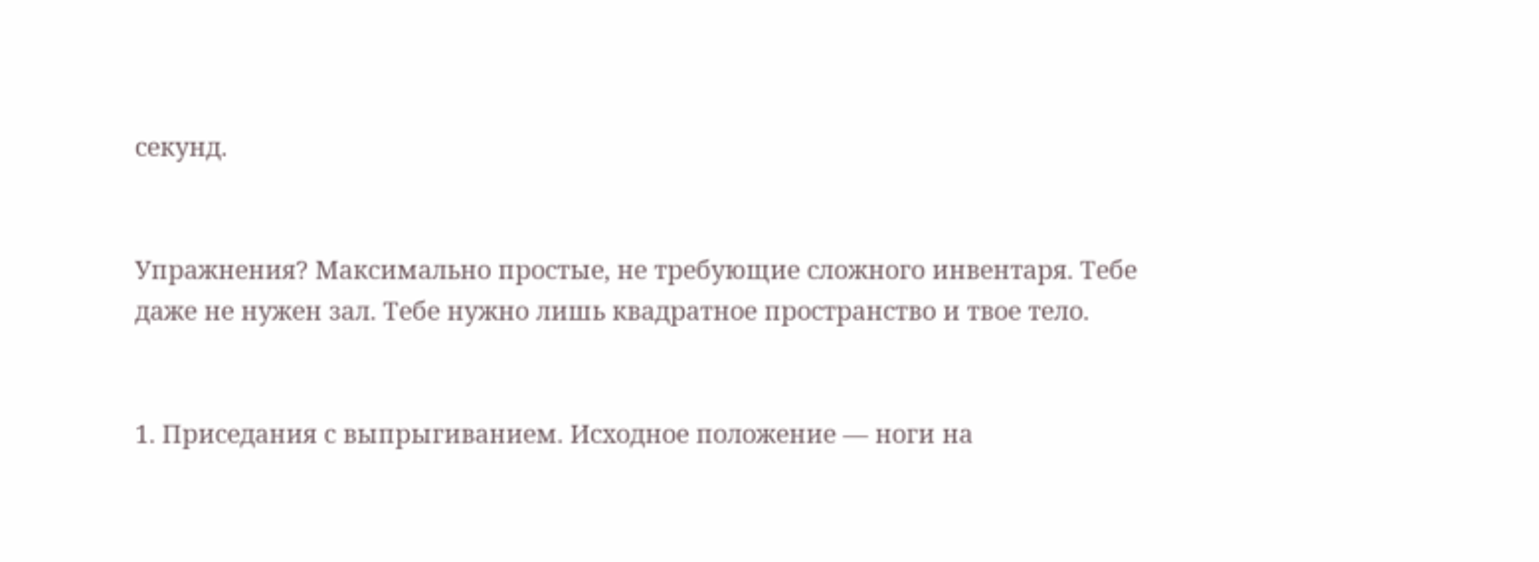секунд.


Упражнения? Максимально простые, не требующие сложного инвентаря. Тебе даже не нужен зал. Тебе нужно лишь квадратное пространство и твое тело.


1. Приседания с выпрыгиванием. Исходное положение — ноги на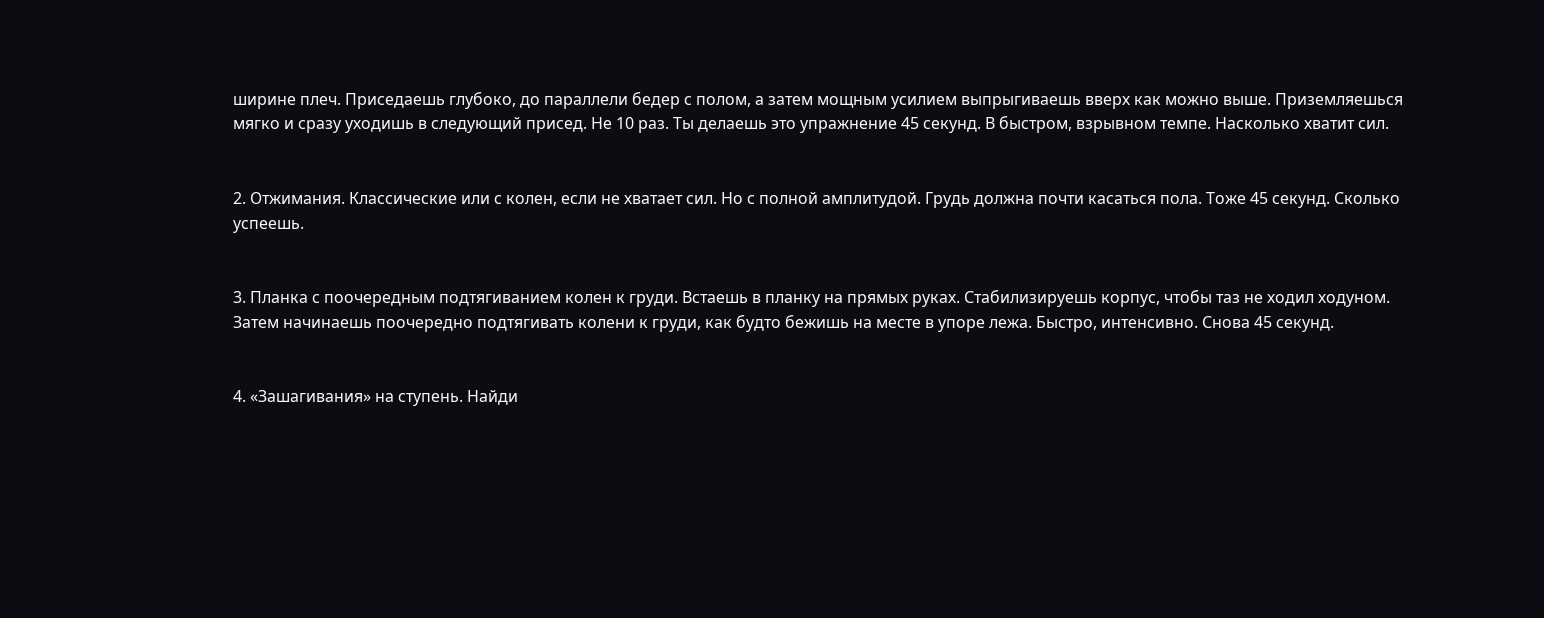ширине плеч. Приседаешь глубоко, до параллели бедер с полом, а затем мощным усилием выпрыгиваешь вверх как можно выше. Приземляешься мягко и сразу уходишь в следующий присед. Не 10 раз. Ты делаешь это упражнение 45 секунд. В быстром, взрывном темпе. Насколько хватит сил.


2. Отжимания. Классические или с колен, если не хватает сил. Но с полной амплитудой. Грудь должна почти касаться пола. Тоже 45 секунд. Сколько успеешь.


3. Планка с поочередным подтягиванием колен к груди. Встаешь в планку на прямых руках. Стабилизируешь корпус, чтобы таз не ходил ходуном. Затем начинаешь поочередно подтягивать колени к груди, как будто бежишь на месте в упоре лежа. Быстро, интенсивно. Снова 45 секунд.


4. «Зашагивания» на ступень. Найди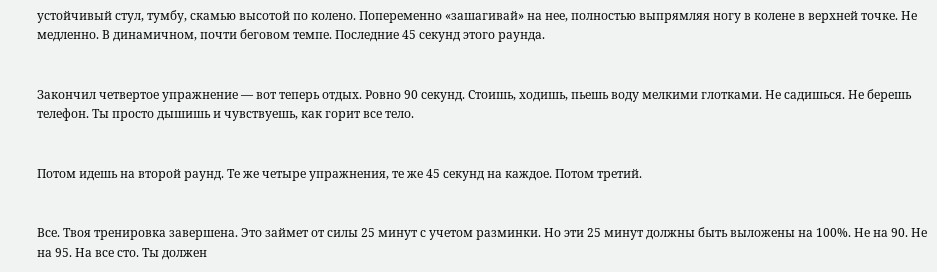устойчивый стул, тумбу, скамью высотой по колено. Попеременно «зашагивай» на нее, полностью выпрямляя ногу в колене в верхней точке. Не медленно. В динамичном, почти беговом темпе. Последние 45 секунд этого раунда.


Закончил четвертое упражнение — вот теперь отдых. Ровно 90 секунд. Стоишь, ходишь, пьешь воду мелкими глотками. Не садишься. Не берешь телефон. Ты просто дышишь и чувствуешь, как горит все тело.


Потом идешь на второй раунд. Те же четыре упражнения, те же 45 секунд на каждое. Потом третий.


Все. Твоя тренировка завершена. Это займет от силы 25 минут с учетом разминки. Но эти 25 минут должны быть выложены на 100%. Не на 90. Не на 95. На все сто. Ты должен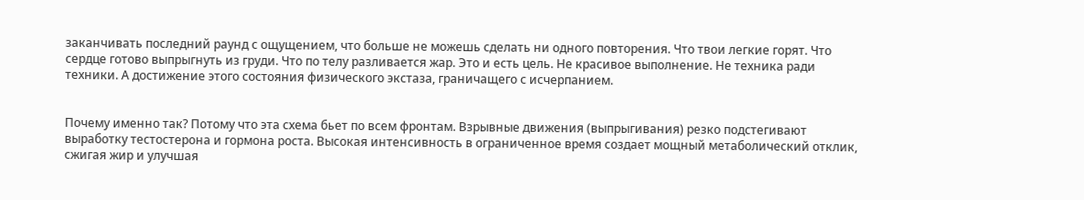заканчивать последний раунд с ощущением, что больше не можешь сделать ни одного повторения. Что твои легкие горят. Что сердце готово выпрыгнуть из груди. Что по телу разливается жар. Это и есть цель. Не красивое выполнение. Не техника ради техники. А достижение этого состояния физического экстаза, граничащего с исчерпанием.


Почему именно так? Потому что эта схема бьет по всем фронтам. Взрывные движения (выпрыгивания) резко подстегивают выработку тестостерона и гормона роста. Высокая интенсивность в ограниченное время создает мощный метаболический отклик, сжигая жир и улучшая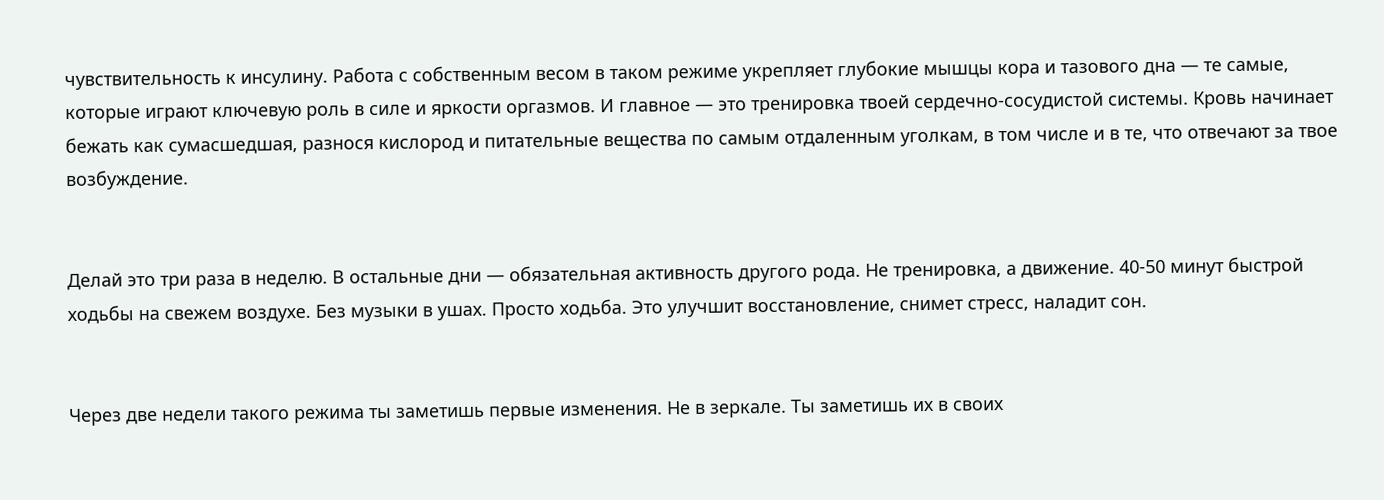чувствительность к инсулину. Работа с собственным весом в таком режиме укрепляет глубокие мышцы кора и тазового дна — те самые, которые играют ключевую роль в силе и яркости оргазмов. И главное — это тренировка твоей сердечно-сосудистой системы. Кровь начинает бежать как сумасшедшая, разнося кислород и питательные вещества по самым отдаленным уголкам, в том числе и в те, что отвечают за твое возбуждение.


Делай это три раза в неделю. В остальные дни — обязательная активность другого рода. Не тренировка, а движение. 40-50 минут быстрой ходьбы на свежем воздухе. Без музыки в ушах. Просто ходьба. Это улучшит восстановление, снимет стресс, наладит сон.


Через две недели такого режима ты заметишь первые изменения. Не в зеркале. Ты заметишь их в своих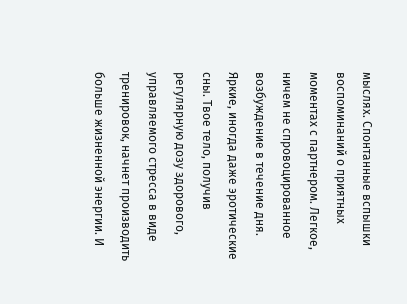мыслях. Спонтанные вспышки воспоминаний о приятных моментах с партнером. Легкое, ничем не спровоцированное возбуждение в течение дня. Яркие, иногда даже эротические сны. Твое тело, получив регулярную дозу здорового, управляемого стресса в виде тренировок, начнет производить больше жизненной энергии. И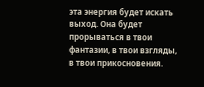эта энергия будет искать выход. Она будет прорываться в твои фантазии, в твои взгляды, в твои прикосновения.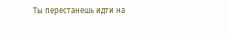Ты перестанешь идти на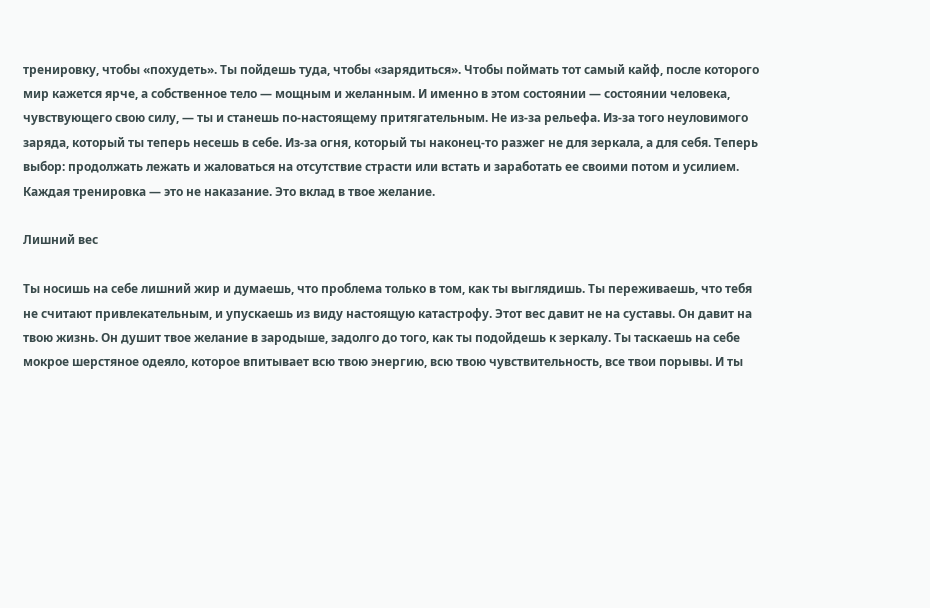тренировку, чтобы «похудеть». Ты пойдешь туда, чтобы «зарядиться». Чтобы поймать тот самый кайф, после которого мир кажется ярче, а собственное тело — мощным и желанным. И именно в этом состоянии — состоянии человека, чувствующего свою силу, — ты и станешь по-настоящему притягательным. Не из-за рельефа. Из-за того неуловимого заряда, который ты теперь несешь в себе. Из-за огня, который ты наконец-то разжег не для зеркала, а для себя. Теперь выбор: продолжать лежать и жаловаться на отсутствие страсти или встать и заработать ее своими потом и усилием. Каждая тренировка — это не наказание. Это вклад в твое желание.

Лишний вес

Ты носишь на себе лишний жир и думаешь, что проблема только в том, как ты выглядишь. Ты переживаешь, что тебя не считают привлекательным, и упускаешь из виду настоящую катастрофу. Этот вес давит не на суставы. Он давит на твою жизнь. Он душит твое желание в зародыше, задолго до того, как ты подойдешь к зеркалу. Ты таскаешь на себе мокрое шерстяное одеяло, которое впитывает всю твою энергию, всю твою чувствительность, все твои порывы. И ты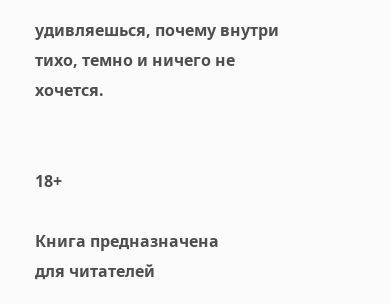удивляешься, почему внутри тихо, темно и ничего не хочется.


18+

Книга предназначена
для читателей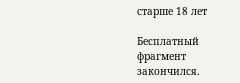старше 18 лет

Бесплатный фрагмент закончился.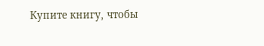Купите книгу, чтобы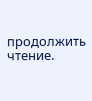продолжить чтение.